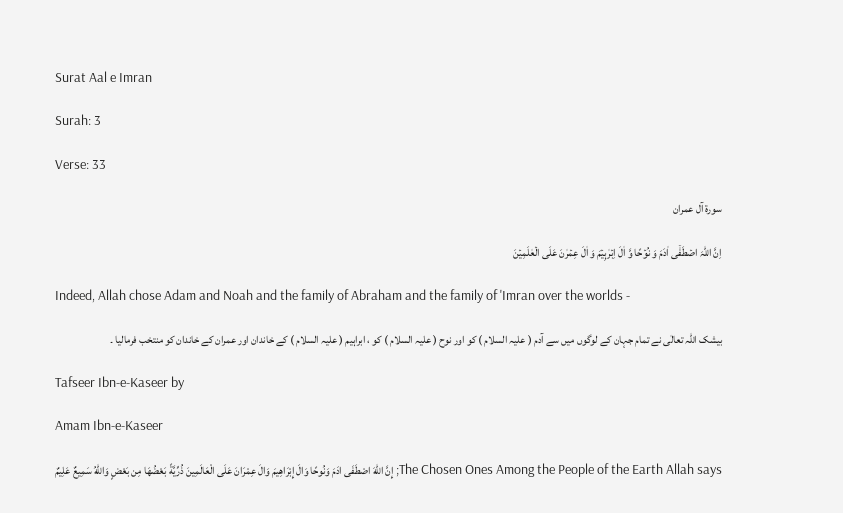Surat Aal e Imran

Surah: 3

Verse: 33

سورة آل عمران

اِنَّ اللّٰہَ اصۡطَفٰۤی اٰدَمَ وَ نُوۡحًا وَّ اٰلَ اِبۡرٰہِیۡمَ وَ اٰلَ عِمۡرٰنَ عَلَی الۡعٰلَمِیۡنَ

Indeed, Allah chose Adam and Noah and the family of Abraham and the family of 'Imran over the worlds -

بیشک اللہ تعالٰی نے تمام جہان کے لوگوں میں سے آدم ( علیہ السلام ) کو اور نوح ( علیہ السلام ) کو ، ابراہیم ( علیہ السلام ) کے خاندان اور عمران کے خاندان کو منتخب فرمالیا ۔

Tafseer Ibn-e-Kaseer by

Amam Ibn-e-Kaseer

The Chosen Ones Among the People of the Earth Allah says; إِنَّ اللّهَ اصْطَفَى ادَمَ وَنُوحًا وَالَ إِبْرَاهِيمَ وَالَ عِمْرَانَ عَلَى الْعَالَمِينَ ذُرِّيَّةً بَعْضُهَا مِن بَعْضٍ وَاللّهُ سَمِيعٌ عَلِيمٌ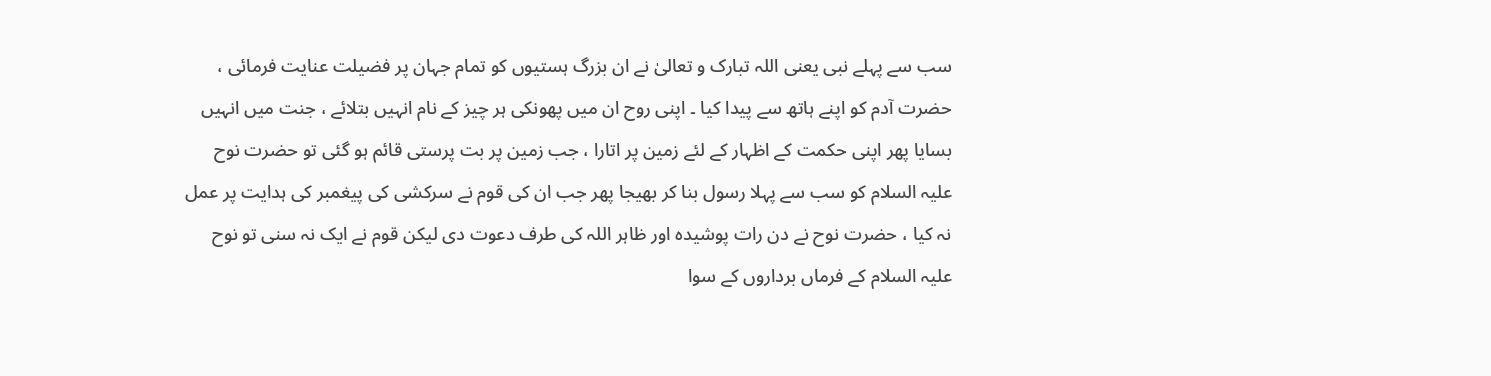سب سے پہلے نبی یعنی اللہ تبارک و تعالیٰ نے ان بزرگ ہستیوں کو تمام جہان پر فضیلت عنایت فرمائی ، حضرت آدم کو اپنے ہاتھ سے پیدا کیا ۔ اپنی روح ان میں پھونکی ہر چیز کے نام انہیں بتلائے ، جنت میں انہیں بسایا پھر اپنی حکمت کے اظہار کے لئے زمین پر اتارا ، جب زمین پر بت پرستی قائم ہو گئی تو حضرت نوح علیہ السلام کو سب سے پہلا رسول بنا کر بھیجا پھر جب ان کی قوم نے سرکشی کی پیغمبر کی ہدایت پر عمل نہ کیا ، حضرت نوح نے دن رات پوشیدہ اور ظاہر اللہ کی طرف دعوت دی لیکن قوم نے ایک نہ سنی تو نوح علیہ السلام کے فرماں برداروں کے سوا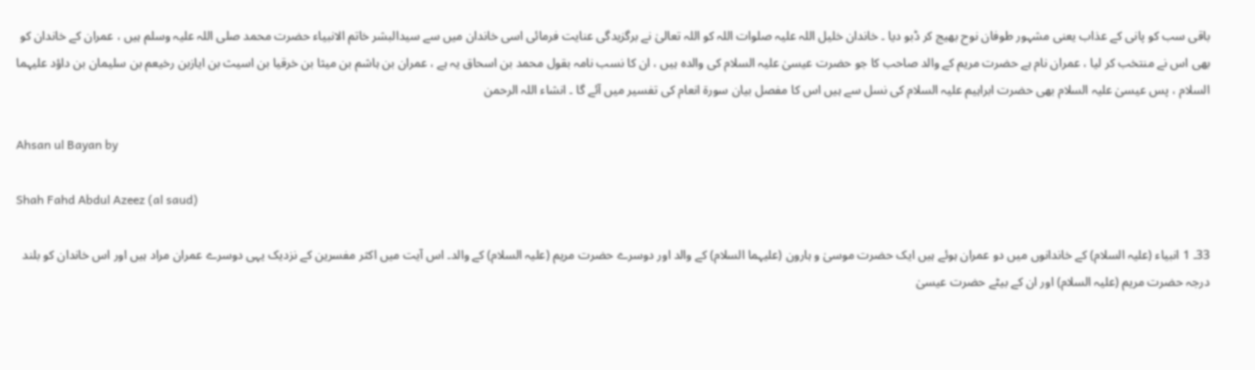باقی سب کو پانی کے عذاب یعنی مشہور طوفان نوح بھیج کر ڈبو دیا ۔ خاندان خلیل اللہ علیہ صلوات اللہ کو اللہ تعالیٰ نے برگزیدگی عنایت فرمائی اسی خاندان میں سے سیدالبشر خاتم الانبیاء حضرت محمد صلی اللہ علیہ وسلم ہیں ، عمران کے خاندان کو بھی اس نے منتخب کر لیا ، عمران نام ہے حضرت مریم کے والد صاحب کا جو حضرت عیسیٰ علیہ السلام کی والدہ ہیں ، ان کا نسب نامہ بقول محمد بن اسحاق یہ ہے ، عمران بن ہاشم بن میثا بن خرقیا بن اسیث بن ایازبن رخیعم بن سلیمان بن داؤد علیہما السلام ، پس عیسیٰ علیہ السلام بھی حضرت ابراہیم علیہ السلام کی نسل سے ہیں اس کا مفصل بیان سورۃ انعام کی تفسیر میں آئے گا ۔ انشاء اللہ الرحمن

Ahsan ul Bayan by

Shah Fahd Abdul Azeez (al saud)

33۔ 1 انبیاء (علیہ السلام) کے خاندانوں میں دو عمران ہوئے ہیں ایک حضرت موسیٰ و ہارون (علیہما السلام) کے والد اور دوسرے حضرت مریم (علیہ السلام) کے والد۔ اس آیت میں اکثر مفسرین کے نزدیک یہی دوسرے عمران مراد ہیں اور اس خاندان کو بلند درجہ حضرت مریم (علیہ السلام) اور ان کے بیٹے حضرت عیسیٰ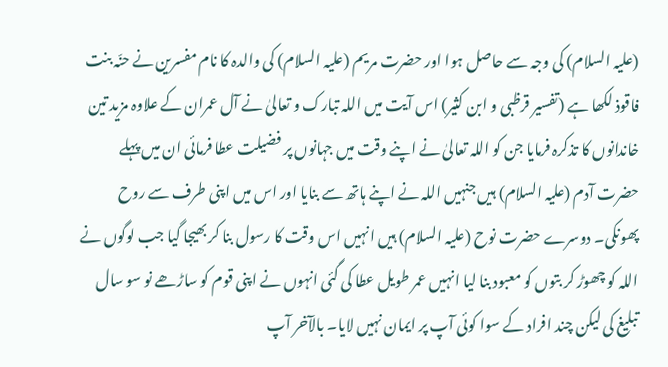(علیہ السلام) کی وجہ سے حاصل ہوا اور حضرت مریم (علیہ السلام) کی والدہ کا نام مفسرین نے حنّہ بنت فاقوذ لکھا ہے (تفسیر قرظبی و ابن کثیر) اس آیت میں اللہ تبارک و تعالیٰ نے آل عمران کے علاوہ مزید تین خاندانوں کا تذکرہ فرمایا جن کو اللہ تعالیٰ نے اپنے وقت میں جہانوں پر فضیلت عطا فرمائی ان میں پہلے حضرت آدم (علیہ السلام) ہیں جنہیں اللہ نے اپنے ہاتھ سے بنایا اور اس میں اپنی طرف سے روح پھونکی۔ دوسرے حضرت نوح (علیہ السلام) ہیں انہیں اس وقت کا رسول بنا کر بھیجا گیا جب لوگوں نے اللہ کو چھوڑ کر بتوں کو معبود بنا لیا انہیں عمر طویل عطا کی گئی انہوں نے اپنی قوم کو ساڑھے نو سو سال تبلیغ کی لیکن چند افراد کے سوا کوئی آپ پر ایمان نہیں لایا۔ بالآخر آپ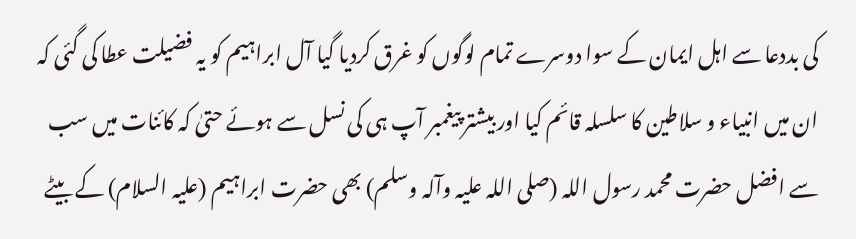کی بددعا سے اہل ایمان کے سوا دوسرے تمام لوگوں کو غرق کردیا گیا آل ابراہیم کو یہ فضیلت عطا کی گئی کہ ان میں انبیاء و سلاطین کا سلسلہ قائم کیا اور بیشتر پیغمبر آپ ہی کی نسل سے ہوئے حتیٰ کہ کائنات میں سب سے افضل حضرت محمد رسول اللہ (صلی اللہ علیہ وآلہ وسلم) بھی حضرت ابراہیم (علیہ السلام) کے بیٹے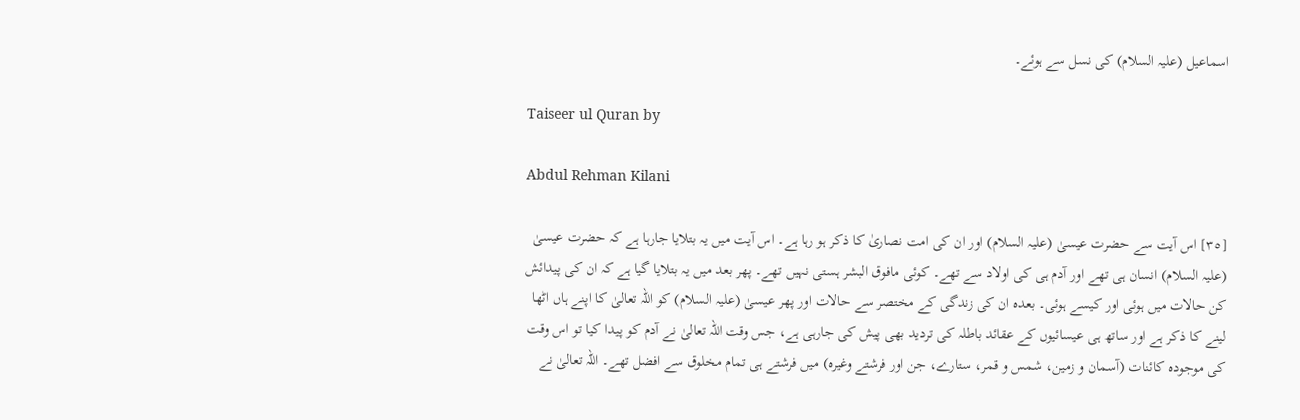اسماعیل (علیہ السلام) کی نسل سے ہوئے۔

Taiseer ul Quran by

Abdul Rehman Kilani

[٣٥] اس آیت سے حضرت عیسیٰ (علیہ السلام) اور ان کی امت نصاریٰ کا ذکر ہو رہا ہے۔ اس آیت میں یہ بتلایا جارہا ہے کہ حضرت عیسیٰ (علیہ السلام) انسان ہی تھے اور آدم ہی کی اولاد سے تھے۔ کوئی مافوق البشر ہستی نہیں تھے۔ پھر بعد میں یہ بتلایا گیا ہے کہ ان کی پیدائش کن حالات میں ہوئی اور کیسے ہوئی۔ بعدہ ان کی زندگی کے مختصر سے حالات اور پھر عیسیٰ (علیہ السلام) کو اللہ تعالیٰ کا اپنے ہاں اٹھا لینے کا ذکر ہے اور ساتھ ہی عیسائیوں کے عقائد باطلہ کی تردید بھی پیش کی جارہی ہے، جس وقت اللہ تعالیٰ نے آدم کو پیدا کیا تو اس وقت کی موجودہ کائنات (آسمان و زمین، شمس و قمر، ستارے، جن اور فرشتے وغیرہ) میں فرشتے ہی تمام مخلوق سے افضل تھے۔ اللہ تعالیٰ نے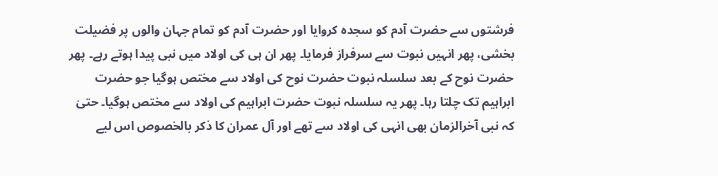فرشتوں سے حضرت آدم کو سجدہ کروایا اور حضرت آدم کو تمام جہان والوں پر فضیلت بخشی، پھر انہیں نبوت سے سرفراز فرمایا۔ پھر ان ہی کی اولاد میں نبی پیدا ہوتے رہے۔ پھر حضرت نوح کے بعد سلسلہ نبوت حضرت نوح کی اولاد سے مختص ہوگیا جو حضرت ابراہیم تک چلتا رہا۔ پھر یہ سلسلہ نبوت حضرت ابراہیم کی اولاد سے مختص ہوگیا۔ حتیٰ کہ نبی آخرالزمان بھی انہی کی اولاد سے تھے اور آل عمران کا ذکر بالخصوص اس لیے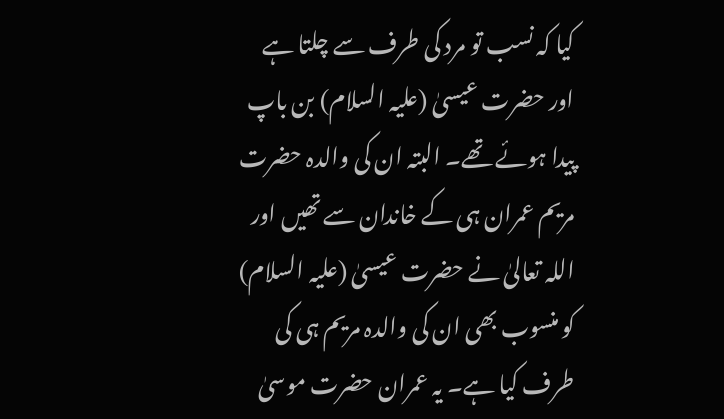کیا کہ نسب تو مرد کی طرف سے چلتا ہے اور حضرت عیسیٰ (علیہ السلام) بن باپ پیدا ہوئے تھے۔ البتہ ان کی والدہ حضرت مریم عمران ہی کے خاندان سے تھیں اور اللہ تعالیٰ نے حضرت عیسیٰ (علیہ السلام) کو منسوب بھی ان کی والدہ مریم ہی کی طرف کیا ہے۔ یہ عمران حضرت موسیٰ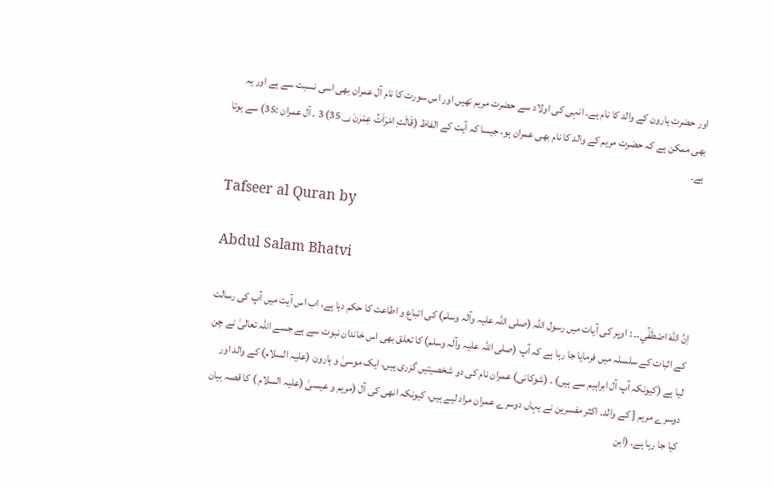اور حضرت ہارون کے والد کا نام ہے۔ انہی کی اولاد سے حضرت مریم تھیں اور اس سورت کا نام آل عمران بھی اسی نسبت سے ہے اور یہ بھی ممکن ہے کہ حضرت مریم کے والد کا نام بھی عمران ہو، جیسا کہ آیت کے الفاظ (قَالَتِ امْرَاَتُ عِمْرٰنَ 35؀) 3 ۔ آل عمران :35) سے ہوتا ہے۔

Tafseer al Quran by

Abdul Salam Bhatvi

اِنَّ اللّٰهَ اصْطَفٰٓي۔۔ : اوپر کی آیات میں رسول اللہ (صلی اللہ علیہ وآلہ وسلم) کی اتباع و اطاعت کا حکم دیا ہے، اب اس آیت میں آپ کی رسالت کے اثبات کے سلسلہ میں فرمایا جا رہا ہے کہ آپ (صلی اللہ علیہ وآلہ وسلم) کا تعلق بھی اس خاندان نبوت سے ہے جسے اللہ تعالیٰ نے چن لیا ہے (کیونکہ آپ آل ابراہیم سے ہیں) ۔ (شوکانی) عمران نام کی دو شخصیتیں گزری ہیں، ایک موسیٰ و ہارون (علیہ السلام) کے والد اور دوسرے مریم [ کے والد۔ اکثر مفسرین نے یہاں دوسرے عمران مراد لیے ہیں، کیونکہ انھی کی آل (مریم و عیسیٰ (علیہ السلام ) کا قصہ بیان کیا جا رہا ہے۔ (ابن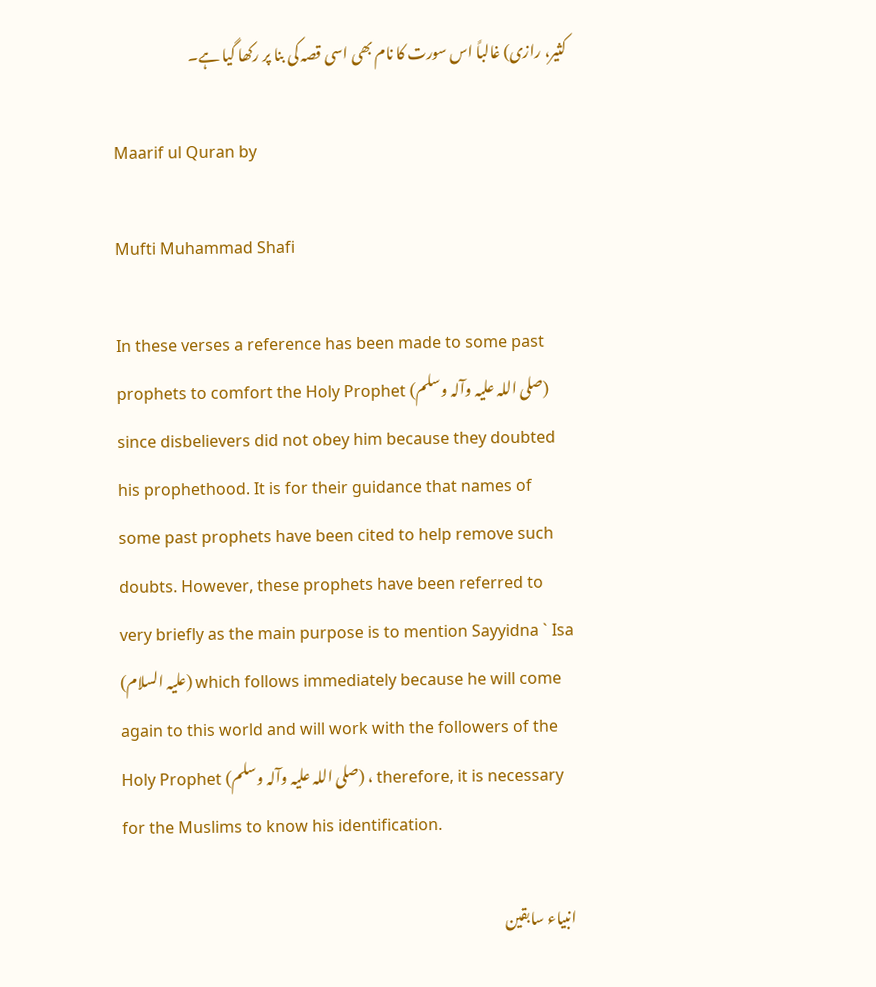کثیر، رازی) غالباً اس سورت کا نام بھی اسی قصہ کی بنا پر رکھا گیا ہے۔

Maarif ul Quran by

Mufti Muhammad Shafi

In these verses a reference has been made to some past prophets to comfort the Holy Prophet (صلی اللہ علیہ وآلہ وسلم) since disbelievers did not obey him because they doubted his prophethood. It is for their guidance that names of some past prophets have been cited to help remove such doubts. However, these prophets have been referred to very briefly as the main purpose is to mention Sayyidna ` Isa (علیہ السلام) which follows immediately because he will come again to this world and will work with the followers of the Holy Prophet (صلی اللہ علیہ وآلہ وسلم) ، therefore, it is necessary for the Muslims to know his identification.

انبیاء سابقین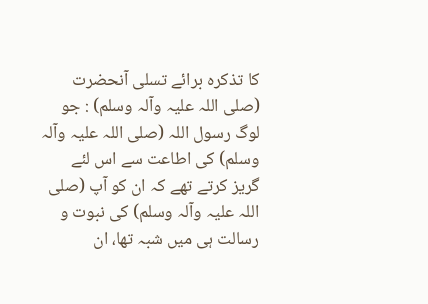کا تذکرہ برائے تسلی آنحضرت (صلی اللہ علیہ وآلہ وسلم) : جو لوگ رسول اللہ (صلی اللہ علیہ وآلہ وسلم) کی اطاعت سے اس لئے گریز کرتے تھے کہ ان کو آپ (صلی اللہ علیہ وآلہ وسلم) کی نبوت و رسالت ہی میں شبہ تھا، ان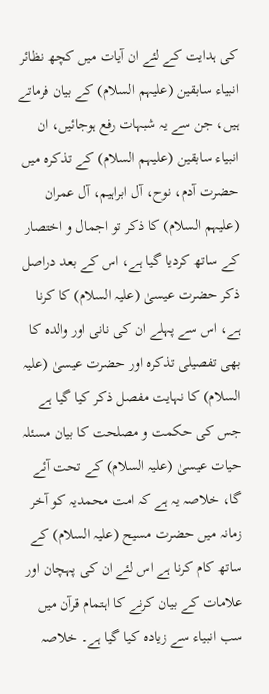کی ہدایت کے لئے ان آیات میں کچھ نظائر انبیاء سابقین (علیہم السلام) کے بیان فرماتے ہیں، جن سے یہ شبہات رفع ہوجائیں، ان انبیاء سابقین (علیہم السلام) کے تذکرہ میں حضرت آدم، نوح، آل ابراہیم، آل عمران (علیہم السلام) کا ذکر تو اجمال و اختصار کے ساتھ کردیا گیا ہے، اس کے بعد دراصل ذکر حضرت عیسیٰ (علیہ السلام) کا کرنا ہے، اس سے پہلے ان کی نانی اور والدہ کا بھی تفصیلی تذکرہ اور حضرت عیسیٰ (علیہ السلام) کا نہایت مفصل ذکر کیا گیا ہے جس کی حکمت و مصلحت کا بیان مسئلہ حیات عیسیٰ (علیہ السلام) کے تحت آئے گا، خلاصہ یہ ہے کہ امت محمدیہ کو آخر زمانہ میں حضرت مسیح (علیہ السلام) کے ساتھ کام کرنا ہے اس لئے ان کی پہچان اور علامات کے بیان کرنے کا اہتمام قرآن میں سب انبیاء سے زیادہ کیا گیا ہے۔ خلاصہ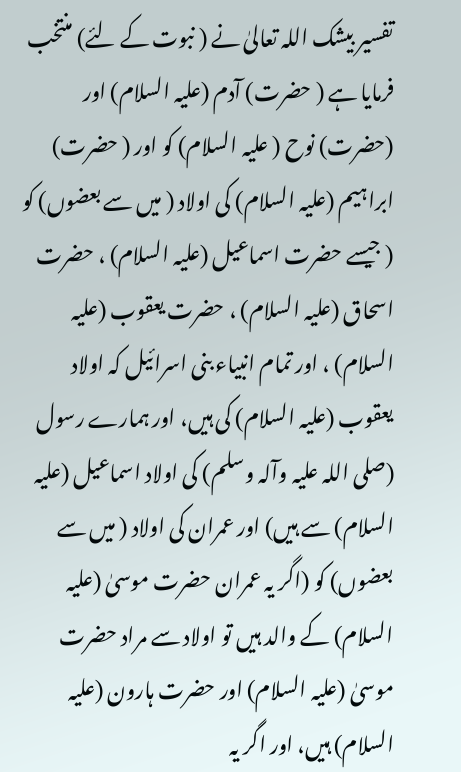تفسیر بیشک اللہ تعالیٰ نے ( نبوت کے لئے) منتخب فرمایا ہے ( حضرت) آدم (علیہ السلام) اور (حضرت) نوح ( علیہ السلام) کو اور ( حضرت) ابراہیم (علیہ السلام) کی اولاد ( میں سے بعضوں) کو ( جیسے حضرت اسماعیل (علیہ السلام) ، حضرت اسحاق (علیہ السلام) ، حضرت یعقوب (علیہ السلام) ، اور تمام انبیاء بنی اسرائیل کہ اولاد یعقوب (علیہ السلام) کی ہیں، اور ہمارے رسول (صلی اللہ علیہ وآلہ وسلم) کی اولاد اسماعیل (علیہ السلام) سے ہیں) اور عمران کی اولاد ( میں سے بعضوں) کو (اگر یہ عمران حضرت موسیٰ (علیہ السلام) کے والد ہیں تو اولاد سے مراد حضرت موسیٰ (علیہ السلام) اور حضرت ہارون (علیہ السلام) ہیں، اور اگر یہ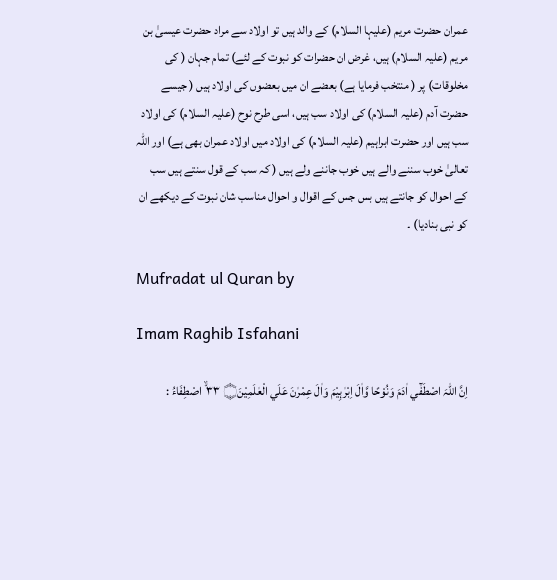عمران حضرت مریم (علیہا السلام) کے والد ہیں تو اولاد سے مراد حضرت عیسیٰ بن مریم (علیہ السلام) ہیں، غرض ان حضرات کو نبوت کے لئے) تمام جہان ( کی مخلوقات) پر ( منتخب فرمایا ہے) بعضے ان میں بعضوں کی اولاد ہیں ( جیسے حضرت آدم (علیہ السلام) کی اولاد سب ہیں، اسی طرح نوح (علیہ السلام) کی اولاد سب ہیں اور حضرت ابراہیم (علیہ السلام) کی اولاد میں اولاد عمران بھی ہے) اور اللہ تعالیٰ خوب سننے والے ہیں خوب جاننے ولے ہیں ( کہ سب کے قول سنتے ہیں سب کے احوال کو جانتے ہیں بس جس کے اقوال و احوال مناسب شان نبوت کے دیکھے ان کو نبی بنادیا) ۔

Mufradat ul Quran by

Imam Raghib Isfahani

اِنَّ اللہَ اصْطَفٰٓي اٰدَمَ وَنُوْحًا وَّاٰلَ اِبْرٰہِيْمَ وَاٰلَ عِمْرٰنَ عَلَي الْعٰلَمِيْنَ۝ ٣٣ ۙ اصْطِفَاءُ :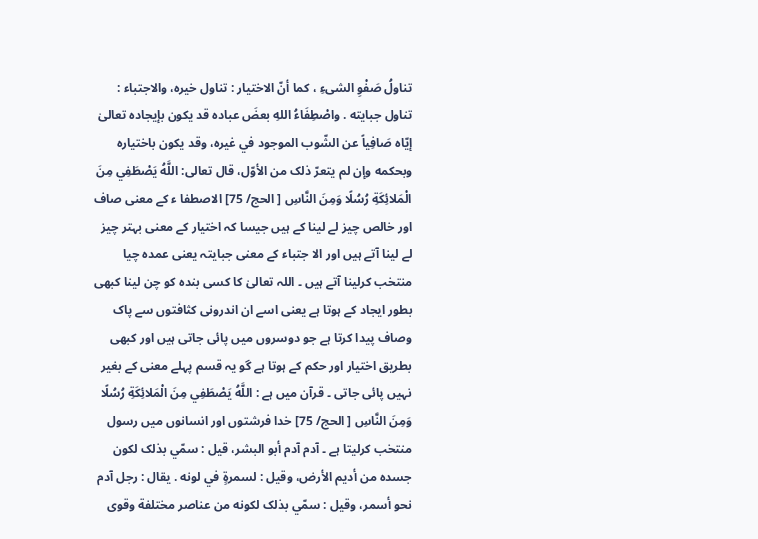تناولُ صَفْوِ الشیءِ ، كما أنّ الاختیار : تناول خيره، والاجتباء : تناول جبایته . واصْطِفَاءُ اللهِ بعضَ عباده قد يكون بإيجاده تعالیٰ إيّاه صَافِياً عن الشّوب الموجود في غيره، وقد يكون باختیاره وبحکمه وإن لم يتعرّ ذلک من الأوّل، قال تعالی: اللَّهُ يَصْطَفِي مِنَ الْمَلائِكَةِ رُسُلًا وَمِنَ النَّاسِ [ الحج/ 75] الاصطفا ء کے معنی صاف اور خالص چیز لے لینا کے ہیں جیسا کہ اختیار کے معنی بہتر چیز لے لینا آتے ہیں اور الا جتباء کے معنی جبایتہ یعنی عمدہ چیا منتخب کرلینا آتے ہیں ۔ اللہ تعالیٰ کا کسی بندہ کو چن لینا کبھی بطور ایجاد کے ہوتا ہے یعنی اسے ان اندرونی کثافتوں سے پاک وصاف پیدا کرتا ہے جو دوسروں میں پائی جاتی ہیں اور کبھی بطریق اختیار اور حکم کے ہوتا ہے گو یہ قسم پہلے معنی کے بغیر نہیں پائی جاتی ۔ قرآن میں ہے : اللَّهُ يَصْطَفِي مِنَ الْمَلائِكَةِ رُسُلًا وَمِنَ النَّاسِ [ الحج/ 75] خدا فرشتوں اور انسانوں میں رسول منتخب کرلیتا ہے ۔ آدم آدم أبو البشر، قيل : سمّي بذلک لکون جسده من أديم الأرض، وقیل : لسمرةٍ في لونه . يقال : رجل آدم نحو أسمر، وقیل : سمّي بذلک لکونه من عناصر مختلفة وقوی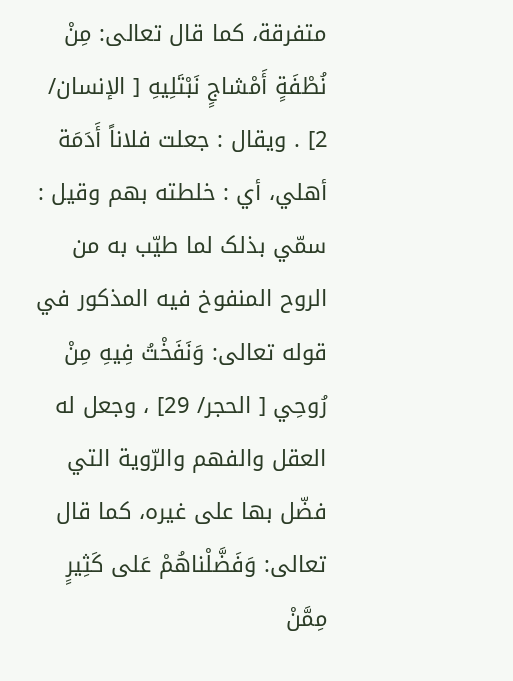متفرقة، كما قال تعالی: مِنْ نُطْفَةٍ أَمْشاجٍ نَبْتَلِيهِ [ الإنسان/ 2] . ويقال : جعلت فلاناً أَدَمَة أهلي، أي : خلطته بهم وقیل : سمّي بذلک لما طيّب به من الروح المنفوخ فيه المذکور في قوله تعالی: وَنَفَخْتُ فِيهِ مِنْ رُوحِي [ الحجر/ 29] ، وجعل له العقل والفهم والرّوية التي فضّل بها علی غيره، كما قال تعالی: وَفَضَّلْناهُمْ عَلى كَثِيرٍ مِمَّنْ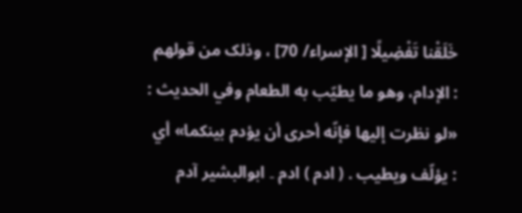خَلَقْنا تَفْضِيلًا [ الإسراء/ 70] ، وذلک من قولهم : الإدام، وهو ما يطيّب به الطعام وفي الحدیث : «لو نظرت إليها فإنّه أحری أن يؤدم بينكما» أي : يؤلّف ويطيب . ( ادم ) ادم ۔ ابوالبشیر آدم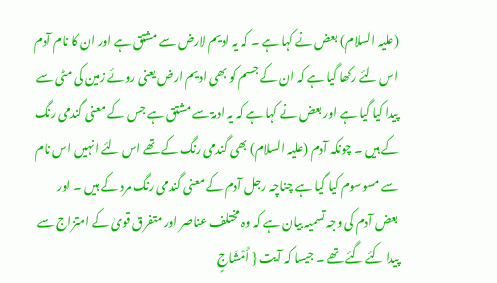(علیہ السلام) بعض نے کہا ہے ۔ کہ یہ ادیم لارض سے مشتق ہے اور ان کا نام آدم اس لئے رکھا گیا ہے کہ ان کے جسم کو بھی ادیم ارض یعنی روئے زمین کی مٹی سے پیدا کیا گیا ہے اور بعض نے کہا ہے کہ یہ ادمۃ سے مشتق ہے جس کے معنی گندمی رنگ کے ہیں ۔ چونکہ آدم (علیہ السلام) بھی گندمی رنگ کے تھے اس لئے انہیں اس نام سے مسوسوم کیا گیا ہے چناچہ رجل آدم کے معنی گندمی رنگ مرد کے ہیں ۔ اور بعض آدم کی وجہ تسمیہ بیان ہے کہ وہ مختلف عناصر اور متفرق قویٰ کے امتزاج سے پیدا کئے گئے تھے ۔ جیسا کہ آیت { أَمْشَاجٍ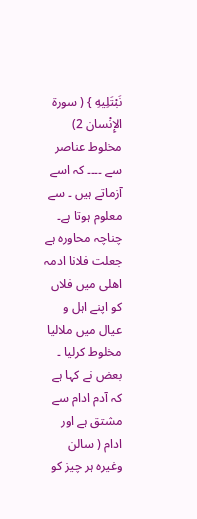نَبْتَلِيهِ } ( سورة الإِنْسان 2) مخلوط عناصر سے ۔۔۔۔ کہ اسے آزماتے ہیں ۔ سے معلوم ہوتا ہے۔ چناچہ محاورہ ہے جعلت فلانا ادمہ اھلی میں فلاں کو اپنے اہل و عیال میں ملالیا مخلوط کرلیا ۔ بعض نے کہا ہے کہ آدم ادام سے مشتق ہے اور ادام ( سالن وغیرہ ہر چیز کو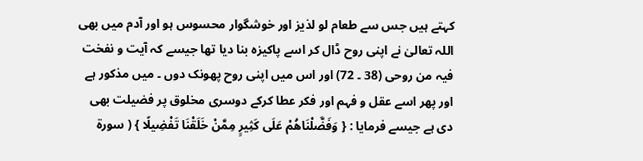کہتے ہیں جس سے طعام لو لذیز اور خوشگوار محسوس ہو اور آدم میں بھی اللہ تعالیٰ نے اپنی روح ڈال کر اسے پاکیزہ بنا دیا تھا جیسے کہ آیت و نفخت فیہ من روحی (38 ۔ 72) اور اس میں اپنی روح پھونک دوں ۔ میں مذکور ہے اور پھر اسے عقل و فہم اور فکر عطا کرکے دوسری مخلوق پر فضیلت بھی دی ہے جیسے فرمایا : { وَفَضَّلْنَاهُمْ عَلَى كَثِيرٍ مِمَّنْ خَلَقْنَا تَفْضِيلًا } ( سورة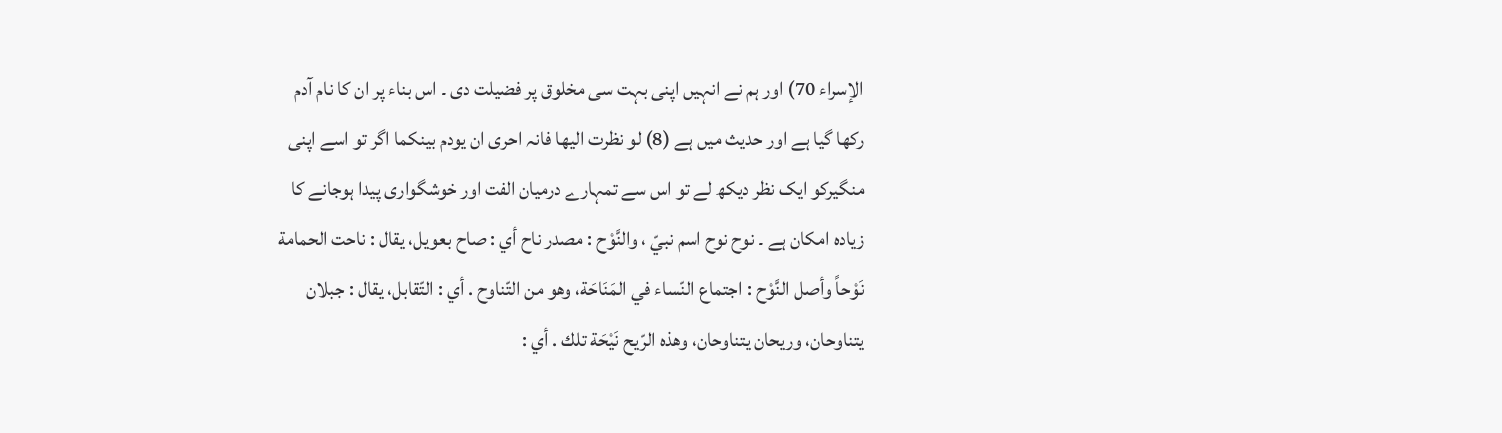الإسراء 70) اور ہم نے انہیں اپنی بہت سی مخلوق پر فضیلت دی ۔ اس بناء پر ان کا نام آدم رکھا گیا ہے اور حدیث میں ہے (8) لو نظرت الیھا فانہ احری ان یودم بینکما اگر تو اسے اپنی منگیرکو ایک نظر دیکھ لے تو اس سے تمہارے درمیان الفت اور خوشگواری پیدا ہوجانے کا زیادہ امکان ہے ۔ نوح نوح اسم نبيّ ، والنَّوْح : مصدر ناح أي : صاح بعویل، يقال : ناحت الحمامة نَوْحاً وأصل النَّوْح : اجتماع النّساء في المَنَاحَة، وهو من التّناوح . أي : التّقابل، يقال : جبلان يتناوحان، وریحان يتناوحان، وهذه الرّيح نَيْحَة تلك . أي :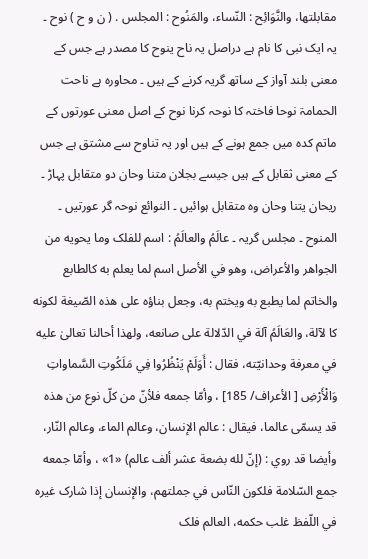مقابلتها، والنَّوَائِح : النّساء، والمَنُوح : المجلس . ( ن و ح ) نوح ۔ یہ ایک نبی کا نام ہے دراصل یہ ناح ینوح کا مصدر ہے جس کے معنی بلند آواز کے ساتھ گریہ کرنے کے ہیں ۔ محاورہ ہے ناحت الحمامۃ نوحا فاختہ کا نوحہ کرنا نوح کے اصل معنی عورتوں کے ماتم کدہ میں جمع ہونے کے ہیں اور یہ تناوح سے مشتق ہے جس کے معنی ثقابل کے ہیں جیسے بجلان متنا وحان دو متقابل پہاڑ ۔ ریحان یتنا وحان وہ متقابل ہوائیں ۔ النوائع نوحہ گر عورتیں ۔ المنوح ۔ مجلس گریہ ۔ عالَمُ والعالَمُ : اسم للفلک وما يحويه من الجواهر والأعراض، وهو في الأصل اسم لما يعلم به کالطابع والخاتم لما يطبع به ويختم به، وجعل بناؤه علی هذه الصّيغة لکونه کا لآلة، والعَالَمُ آلة في الدّلالة علی صانعه، ولهذا أحالنا تعالیٰ عليه في معرفة وحدانيّته، فقال : أَوَلَمْ يَنْظُرُوا فِي مَلَكُوتِ السَّماواتِ وَالْأَرْضِ [ الأعراف/ 185] ، وأمّا جمعه فلأنّ من کلّ نوع من هذه قد يسمّى عالما، فيقال : عالم الإنسان، وعالم الماء، وعالم النّار، وأيضا قد روي : (إنّ لله بضعة عشر ألف عالم) «1» ، وأمّا جمعه جمع السّلامة فلکون النّاس في جملتهم، والإنسان إذا شارک غيره في اللّفظ غلب حكمه، العالم فلک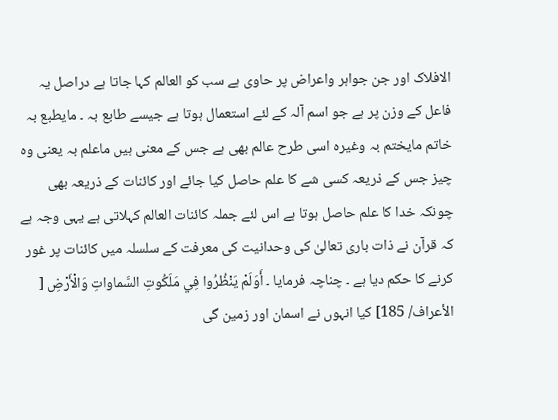الافلاک اور جن جواہر واعراض پر حاوی ہے سب کو العالم کہا جاتا ہے دراصل یہ فاعل کے وزن پر ہے جو اسم آلہ کے لئے استعمال ہوتا ہے جیسے طابع بہ ۔ مایطبع بہ خاتم مایختم بہ وغیرہ اسی طرح عالم بھی ہے جس کے معنی ہیں ماعلم بہ یعنی وہ چیز جس کے ذریعہ کسی شے کا علم حاصل کیا جائے اور کائنات کے ذریعہ بھی چونکہ خدا کا علم حاصل ہوتا ہے اس لئے جملہ کائنات العالم کہلاتی ہے یہی وجہ ہے کہ قرآن نے ذات باری تعالیٰ کی وحدانیت کی معرفت کے سلسلہ میں کائنات پر غور کرنے کا حکم دیا ہے ۔ چناچہ فرمایا ۔ أَوَلَمْ يَنْظُرُوا فِي مَلَكُوتِ السَّماواتِ وَالْأَرْضِ [ الأعراف/ 185] کیا انہوں نے اسمان اور زمین گی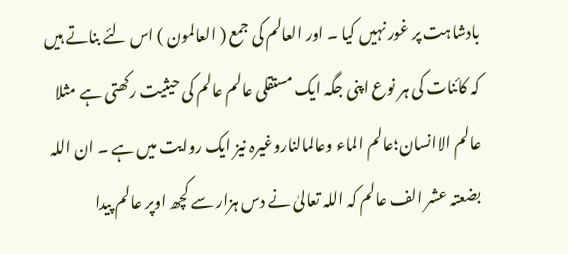بادشاہت پر غور نہیں کیا ۔ اور العالم کی جمع ( العالمون ) اس لئے بناتے ہیں کہ کائنات کی ہر نوع اپنی جگہ ایک مستقلی عالم عالم کی حیثیت رکھتی ہے مثلا عالم الاانسان؛عالم الماء وعالمالناروغیرہ نیز ایک روایت میں ہے ۔ ان اللہ بضعتہ عشر الف عالم کہ اللہ تعالیٰ نے دس ہزار سے کچھ اوپر عالم پیدا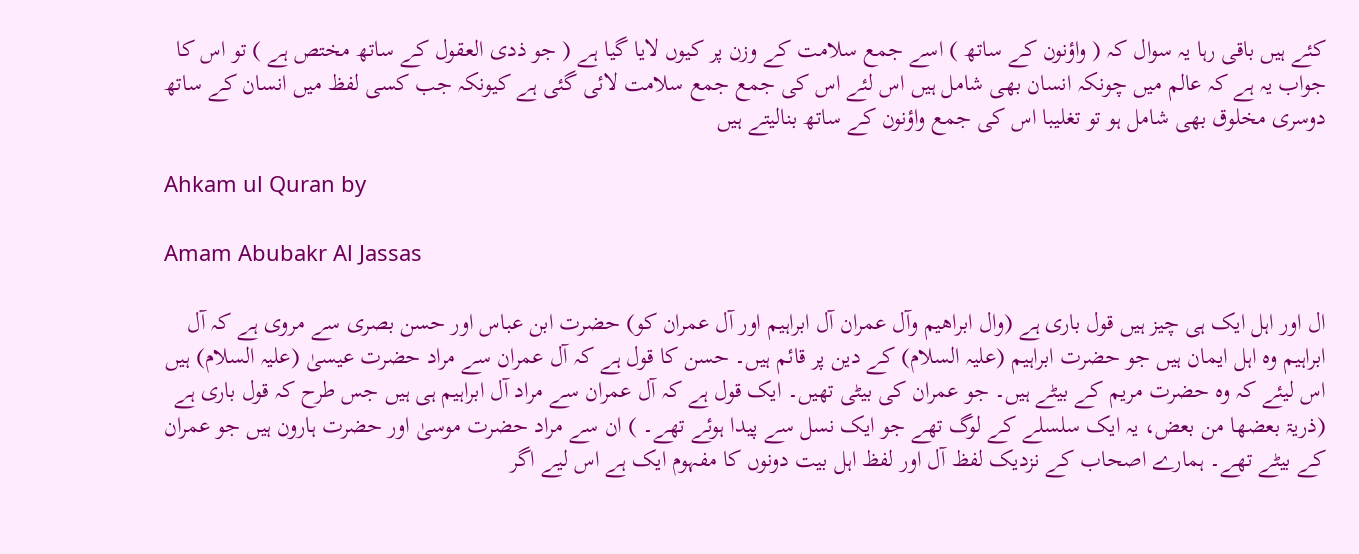کئے ہیں باقی رہا یہ سوال کہ ( واؤنون کے ساتھ ) اسے جمع سلامت کے وزن پر کیوں لایا گیا ہے ( جو ذدی العقول کے ساتھ مختص ہے ) تو اس کا جواب یہ ہے کہ عالم میں چونکہ انسان بھی شامل ہیں اس لئے اس کی جمع جمع سلامت لائی گئی ہے کیونکہ جب کسی لفظ میں انسان کے ساتھ دوسری مخلوق بھی شامل ہو تو تغلیبا اس کی جمع واؤنون کے ساتھ بنالیتے ہیں

Ahkam ul Quran by

Amam Abubakr Al Jassas

ال اور اہل ایک ہی چیز ہیں قول باری ہے (وال ابراھیم وآل عمران آل ابراہیم اور آل عمران کو) حضرت ابن عباس اور حسن بصری سے مروی ہے کہ آل ابراہیم وہ اہل ایمان ہیں جو حضرت ابراہیم (علیہ السلام) کے دین پر قائم ہیں۔ حسن کا قول ہے کہ آل عمران سے مراد حضرت عیسیٰ (علیہ السلام) ہیں اس لیئے کہ وہ حضرت مریم کے بیٹے ہیں۔ جو عمران کی بیٹی تھیں۔ ایک قول ہے کہ آل عمران سے مراد آل ابراہیم ہی ہیں جس طرح کہ قول باری ہے (ذریۃ بعضھا من بعض، یہ ایک سلسلے کے لوگ تھے جو ایک نسل سے پیدا ہوئے تھے۔ ) ان سے مراد حضرت موسیٰ اور حضرت ہارون ہیں جو عمران کے بیٹے تھے۔ ہمارے اصحاب کے نزدیک لفظ آل اور لفظ اہل بیت دونوں کا مفہوم ایک ہے اس لیے اگر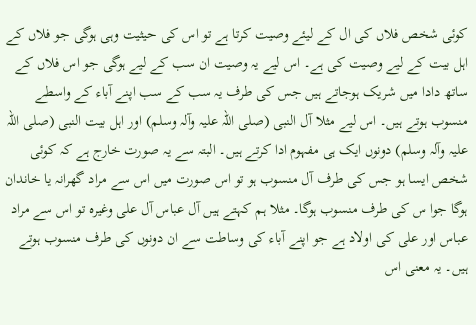کوئی شخص فلاں کی ال کے لیئے وصیت کرتا ہے تو اس کی حیثیت وہی ہوگی جو فلاں کے اہل بیت کے لیے وصیت کی ہے۔ اس لیے یہ وصیت ان سب کے لیے ہوگی جو اس فلاں کے ساتھ دادا میں شریک ہوجاتے ہیں جس کی طرف یہ سب کے سب اپنے آباء کے واسطے منسوب ہوتے ہیں۔ اس لیے مثلا آل النبی (صلی اللہ علیہ وآلہ وسلم) اور اہل بیت النبی (صلی اللہ علیہ وآلہ وسلم) دونوں ایک ہی مفہوم ادا کرتے ہیں۔ البتہ سے یہ صورت خارج ہے کہ کوئی شخص ایسا ہو جس کی طرف آل منسوب ہو تو اس صورت میں اس سے مراد گھرانہ یا خاندان ہوگا جوا س کی طرف منسوب ہوگا۔ مثلا ہم کہتے ہیں آل عباس آل علی وغیرہ تو اس سے مراد عباس اور علی کی اولاد ہے جو اپنے آباء کی وساطت سے ان دونوں کی طرف منسوب ہوتے ہیں۔ یہ معنی اس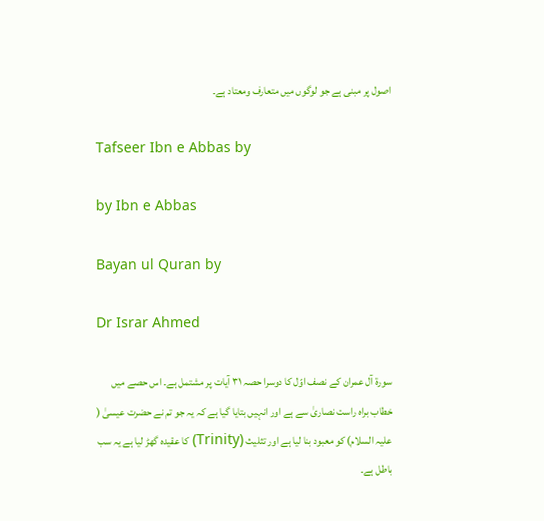اصول پر مبنی ہے جو لوگوں میں متعارف ومعتاد ہے۔

Tafseer Ibn e Abbas by

by Ibn e Abbas

Bayan ul Quran by

Dr Israr Ahmed

سورة آل عمران کے نصف اوّل کا دوسرا حصہ ٣١ آیات پر مشتمل ہے۔ اس حصے میں خطاب براہ راست نصاریٰ سے ہے اور انہیں بتایا گیا ہے کہ یہ جو تم نے حضرت عیسیٰ ( علیہ السلام) کو معبود بنا لیا ہے اور تثلیث (Trinity) کا عقیدہ گھڑ لیا ہے یہ سب باطل ہے۔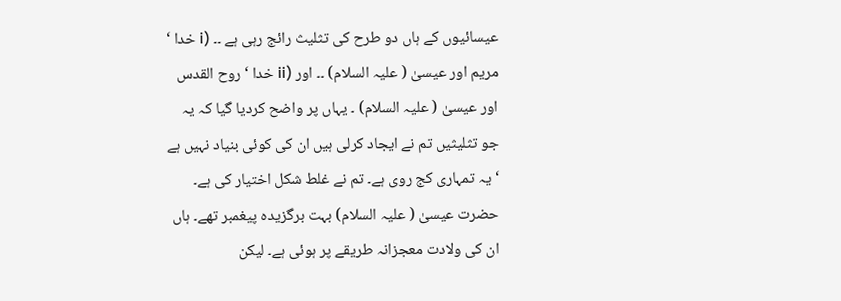عیسائیوں کے ہاں دو طرح کی تثلیث رائج رہی ہے ۔۔ (i خدا ‘ مریم اور عیسیٰ ( علیہ السلام) ۔۔ اور (ii خدا ‘ روح القدس اور عیسیٰ ( علیہ السلام) ۔ یہاں پر واضح کردیا گیا کہ یہ جو تثلیثیں تم نے ایجاد کرلی ہیں ان کی کوئی بنیاد نہیں ہے ‘ یہ تمہاری کج روی ہے۔ تم نے غلط شکل اختیار کی ہے۔ حضرت عیسیٰ ( علیہ السلام) بہت برگزیدہ پیغمبر تھے۔ ہاں ان کی ولادت معجزانہ طریقے پر ہوئی ہے۔ لیکن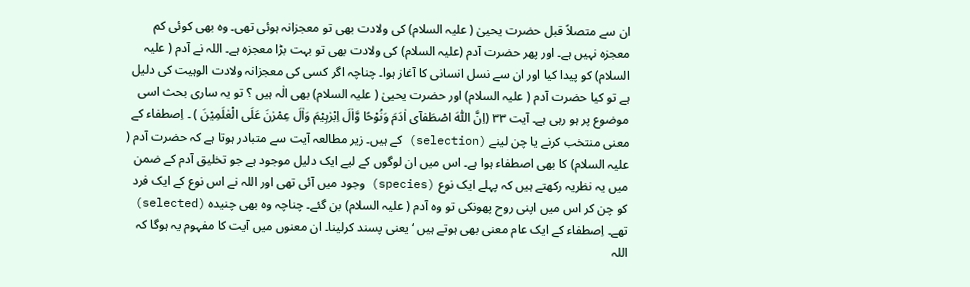ان سے متصلاً قبل حضرت یحییٰ ( علیہ السلام) کی ولادت بھی تو معجزانہ ہوئی تھی۔ وہ بھی کوئی کم معجزہ نہیں ہے۔ اور پھر حضرت آدم (علیہ السلام) کی ولادت بھی تو بہت بڑا معجزہ ہے۔ اللہ نے آدم ( علیہ السلام) کو پیدا کیا اور ان سے نسل انسانی کا آغاز ہوا۔ چناچہ اگر کسی کی معجزانہ ولادت الوہیت کی دلیل ہے تو کیا حضرت آدم ( علیہ السلام) اور حضرت یحییٰ ( علیہ السلام) بھی الٰہ ہیں ؟ تو یہ ساری بحث اسی موضوع پر ہو رہی ہے۔ آیت ٣٣ (اِنَّ اللّٰہَ اصْطَفآی اٰدَمَ وَنُوْحًا وَّاٰلَ اِبْرٰہِیْمَ وَاٰلَ عِمْرٰنَ عَلَی الْعٰلَمِیْنَ ) ۔ اِصطفاء کے معنی منتخب کرنے یا چن لینے (selection) کے ہیں۔ زیر مطالعہ آیت سے متبادر ہوتا ہے کہ حضرت آدم ( علیہ السلام) کا بھی اصطفاء ہوا ہے۔ اس میں ان لوگوں کے لیے ایک دلیل موجود ہے جو تخلیق آدم کے ضمن میں یہ نظریہ رکھتے ہیں کہ پہلے ایک نوع (species) وجود میں آئی تھی اور اللہ نے اس نوع کے ایک فرد کو چن کر اس میں اپنی روح پھونکی تو وہ آدم ( علیہ السلام) بن گئے۔ چناچہ وہ بھی چنیدہ (selected) تھے۔ اِصطفاء کے ایک عام معنی بھی ہوتے ہیں ‘ یعنی پسند کرلینا۔ ان معنوں میں آیت کا مفہوم یہ ہوگا کہ اللہ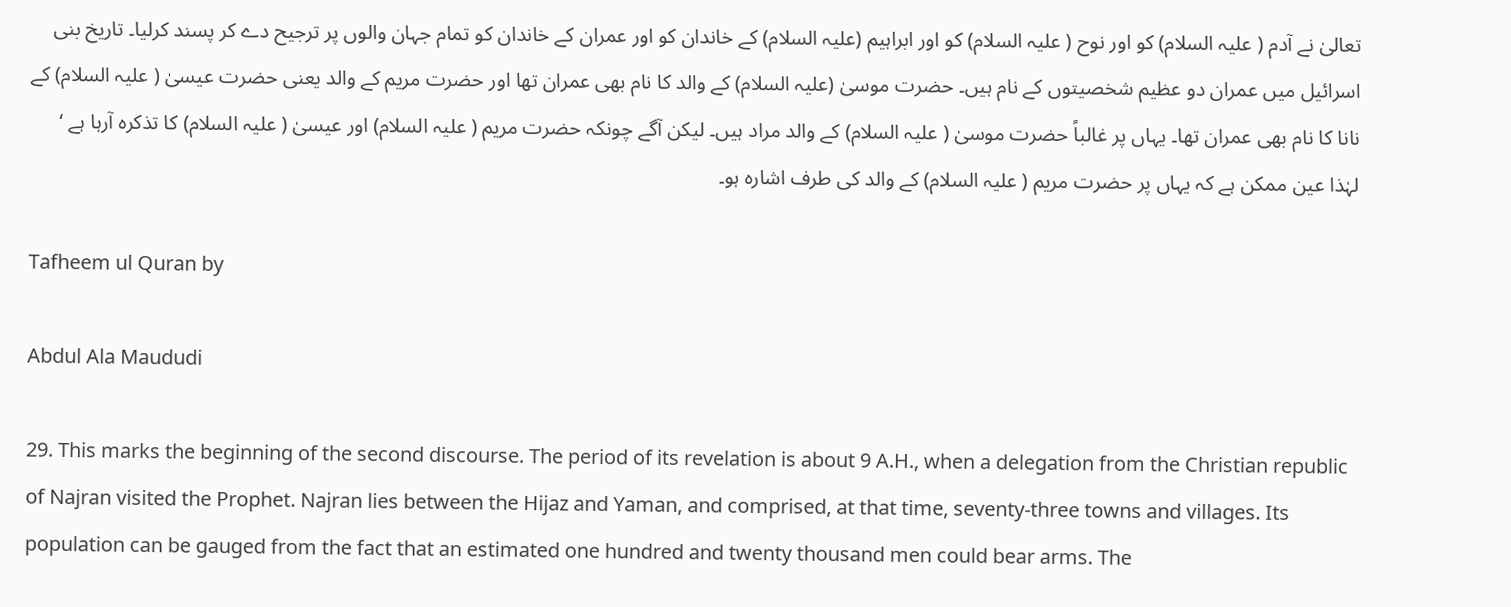تعالیٰ نے آدم ( علیہ السلام) کو اور نوح ( علیہ السلام) کو اور ابراہیم (علیہ السلام) کے خاندان کو اور عمران کے خاندان کو تمام جہان والوں پر ترجیح دے کر پسند کرلیا۔ تاریخ بنی اسرائیل میں عمران دو عظیم شخصیتوں کے نام ہیں۔ حضرت موسیٰ (علیہ السلام) کے والد کا نام بھی عمران تھا اور حضرت مریم کے والد یعنی حضرت عیسیٰ ( علیہ السلام) کے نانا کا نام بھی عمران تھا۔ یہاں پر غالباً حضرت موسیٰ ( علیہ السلام) کے والد مراد ہیں۔ لیکن آگے چونکہ حضرت مریم ( علیہ السلام) اور عیسیٰ ( علیہ السلام) کا تذکرہ آرہا ہے ‘ لہٰذا عین ممکن ہے کہ یہاں پر حضرت مریم ( علیہ السلام) کے والد کی طرف اشارہ ہو۔

Tafheem ul Quran by

Abdul Ala Maududi

29. This marks the beginning of the second discourse. The period of its revelation is about 9 A.H., when a delegation from the Christian republic of Najran visited the Prophet. Najran lies between the Hijaz and Yaman, and comprised, at that time, seventy-three towns and villages. Its population can be gauged from the fact that an estimated one hundred and twenty thousand men could bear arms. The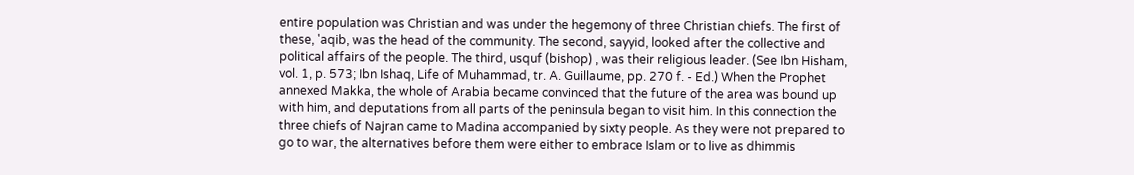entire population was Christian and was under the hegemony of three Christian chiefs. The first of these, 'aqib, was the head of the community. The second, sayyid, looked after the collective and political affairs of the people. The third, usquf (bishop) , was their religious leader. (See Ibn Hisham, vol. 1, p. 573; Ibn Ishaq, Life of Muhammad, tr. A. Guillaume, pp. 270 f. - Ed.) When the Prophet annexed Makka, the whole of Arabia became convinced that the future of the area was bound up with him, and deputations from all parts of the peninsula began to visit him. In this connection the three chiefs of Najran came to Madina accompanied by sixty people. As they were not prepared to go to war, the alternatives before them were either to embrace Islam or to live as dhimmis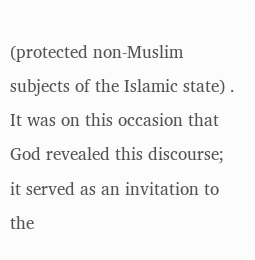(protected non-Muslim subjects of the Islamic state) . It was on this occasion that God revealed this discourse; it served as an invitation to the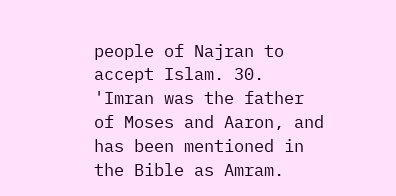people of Najran to accept Islam. 30. 'Imran was the father of Moses and Aaron, and has been mentioned in the Bible as Amram.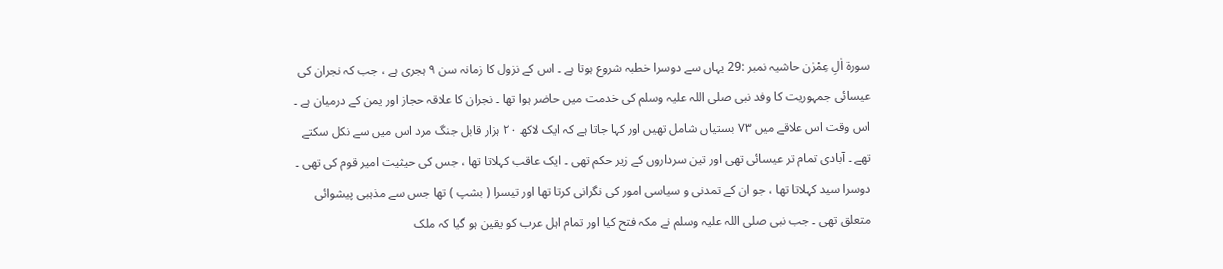سورة اٰلِ عِمْرٰن حاشیہ نمبر :29 یہاں سے دوسرا خطبہ شروع ہوتا ہے ۔ اس کے نزول کا زمانہ سن ۹ ہجری ہے ، جب کہ نجران کی عیسائی جمہوریت کا وفد نبی صلی اللہ علیہ وسلم کی خدمت میں حاضر ہوا تھا ۔ نجران کا علاقہ حجاز اور یمن کے درمیان ہے ۔ اس وقت اس علاقے میں ۷۳ بستیاں شامل تھیں اور کہا جاتا ہے کہ ایک لاکھ ۲۰ ہزار قابل جنگ مرد اس میں سے نکل سکتے تھے ۔ آبادی تمام تر عیسائی تھی اور تین سرداروں کے زیر حکم تھی ۔ ایک عاقب کہلاتا تھا ، جس کی حیثیت امیر قوم کی تھی ۔ دوسرا سید کہلاتا تھا ، جو ان کے تمدنی و سیاسی امور کی نگرانی کرتا تھا اور تیسرا ( بشپ ) تھا جس سے مذہبی پیشوائی متعلق تھی ۔ جب نبی صلی اللہ علیہ وسلم نے مکہ فتح کیا اور تمام اہل عرب کو یقین ہو گیا کہ ملک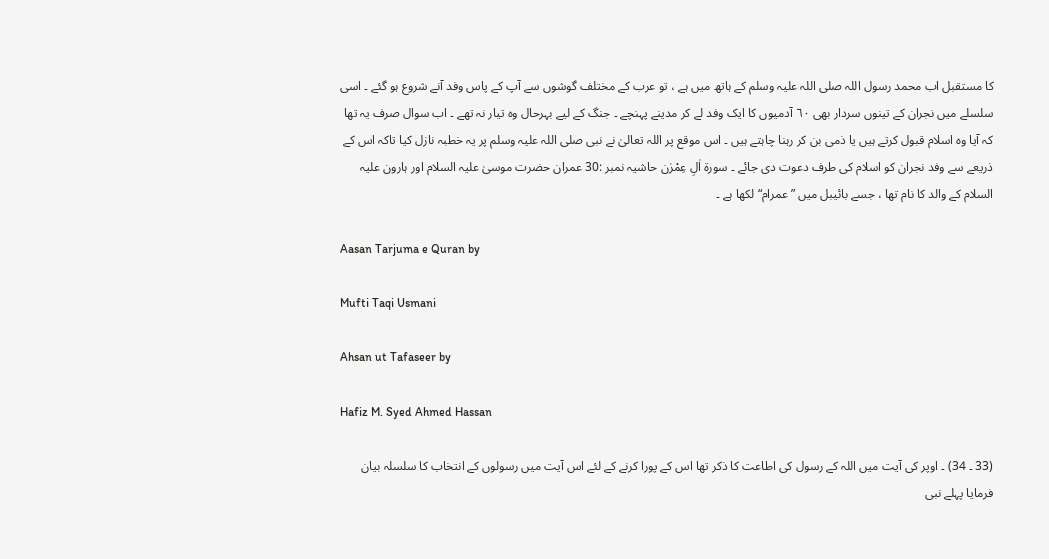کا مستقبل اب محمد رسول اللہ صلی اللہ علیہ وسلم کے ہاتھ میں ہے ، تو عرب کے مختلف گوشوں سے آپ کے پاس وفد آنے شروع ہو گئے ۔ اسی سلسلے میں نجران کے تینوں سردار بھی ٦۰ آدمیوں کا ایک وفد لے کر مدینے پہنچے ۔ جنگ کے لیے بہرحال وہ تیار نہ تھے ۔ اب سوال صرف یہ تھا کہ آیا وہ اسلام قبول کرتے ہیں یا ذمی بن کر رہنا چاہتے ہیں ۔ اس موقع پر اللہ تعالیٰ نے نبی صلی اللہ علیہ وسلم پر یہ خطبہ نازل کیا تاکہ اس کے ذریعے سے وفد نجران کو اسلام کی طرف دعوت دی جائے ۔ سورة اٰلِ عِمْرٰن حاشیہ نمبر :30 عمران حضرت موسیٰ علیہ السلام اور ہارون علیہ السلام کے والد کا نام تھا ، جسے بائیبل میں ”عمرام“ لکھا ہے ۔

Aasan Tarjuma e Quran by

Mufti Taqi Usmani

Ahsan ut Tafaseer by

Hafiz M. Syed Ahmed Hassan

(33 ۔ 34) ۔ اوپر کی آیت میں اللہ کے رسول کی اطاعت کا ذکر تھا اس کے پورا کرنے کے لئے اس آیت میں رسولوں کے انتخاب کا سلسلہ بیان فرمایا پہلے نبی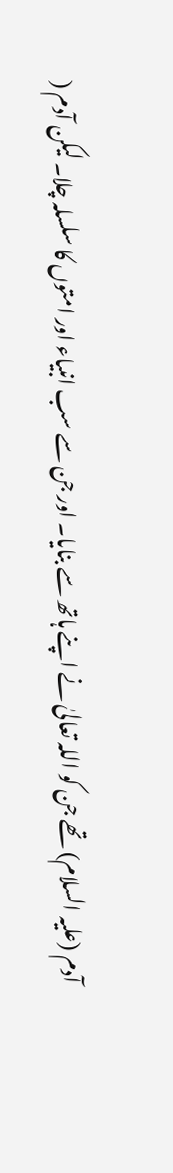آدم (علیہ السلام) تھے جن کو اللہ تعالیٰ نے اپنے ہاتھ سے بنایا۔ اور جن سے سب انبیاء اور امتوں کا سلسلہ چلا۔ لیکن آدم (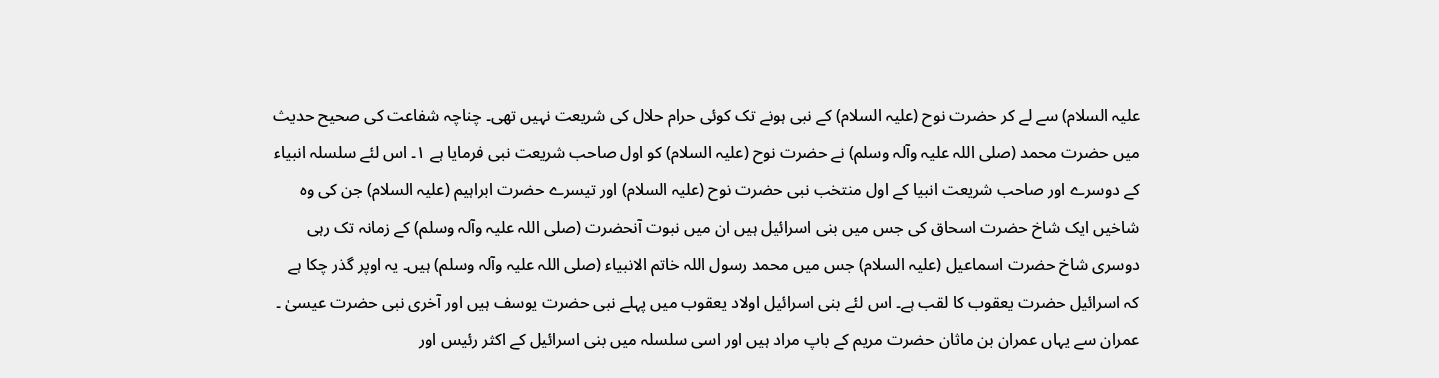علیہ السلام) سے لے کر حضرت نوح (علیہ السلام) کے نبی ہونے تک کوئی حرام حلال کی شریعت نہیں تھی۔ چناچہ شفاعت کی صحیح حدیث میں حضرت محمد (صلی اللہ علیہ وآلہ وسلم) نے حضرت نوح (علیہ السلام) کو اول صاحب شریعت نبی فرمایا ہے ١۔ اس لئے سلسلہ انبیاء کے دوسرے اور صاحب شریعت انبیا کے اول منتخب نبی حضرت نوح (علیہ السلام) اور تیسرے حضرت ابراہیم (علیہ السلام) جن کی وہ شاخیں ایک شاخ حضرت اسحاق کی جس میں بنی اسرائیل ہیں ان میں نبوت آنحضرت (صلی اللہ علیہ وآلہ وسلم) کے زمانہ تک رہی دوسری شاخ حضرت اسماعیل (علیہ السلام) جس میں محمد رسول اللہ خاتم الانبیاء (صلی اللہ علیہ وآلہ وسلم) ہیں۔ یہ اوپر گذر چکا ہے کہ اسرائیل حضرت یعقوب کا لقب ہے۔ اس لئے بنی اسرائیل اولاد یعقوب میں پہلے نبی حضرت یوسف ہیں اور آخری نبی حضرت عیسیٰ ۔ عمران سے یہاں عمران بن ماثان حضرت مریم کے باپ مراد ہیں اور اسی سلسلہ میں بنی اسرائیل کے اکثر رئیس اور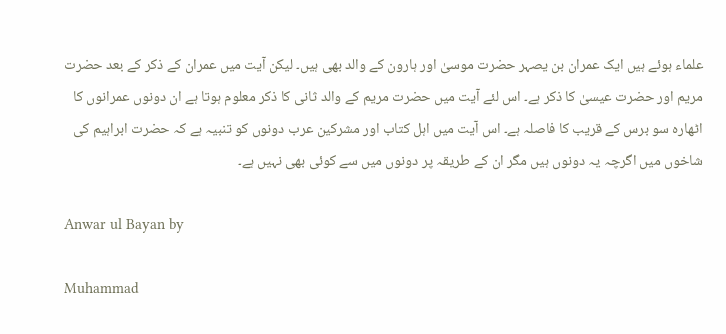علماء ہوئے ہیں ایک عمران بن یصہر حضرت موسیٰ اور ہارون کے والد بھی ہیں۔ لیکن آیت میں عمران کے ذکر کے بعد حضرت مریم اور حضرت عیسیٰ کا ذکر ہے۔ اس لئے آیت میں حضرت مریم کے والد ثانی کا ذکر معلوم ہوتا ہے ان دونوں عمرانوں کا اٹھارہ سو برس کے قریب کا فاصلہ ہے۔ اس آیت میں اہل کتاب اور مشرکین عرب دونوں کو تنبیہ ہے کہ حضرت ابراہیم کی شاخوں میں اگرچہ یہ دونوں ہیں مگر ان کے طریقہ پر دونوں میں سے کوئی بھی نہیں ہے۔

Anwar ul Bayan by

Muhammad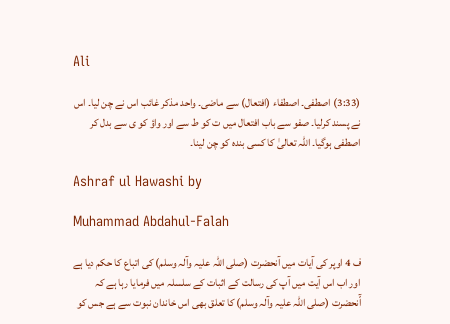Ali

(3:33) اصطفی۔ اصطفاء (افتعال) سے ماضی۔ واحد مذکر غائب اس نے چن لیا۔ اس نے پسند کرلیا۔ صفو سے باب افتعال میں ت کو ط سے اور واؤ کو ی سے بدل کر اصطفی ہوگیا۔ اللہ تعالیٰ کا کسی بندہ کو چن لینا۔

Ashraf ul Hawashi by

Muhammad Abdahul-Falah

ف 4 اوپر کی آیات میں آنحضرت (صلی اللہ علیہ وآلہ وسلم) کی اتباع کا حکم دیا ہے اور اب اس آیت میں آپ کی رسالت کے اثبات کے سلسلہ میں فرمایا رہا ہے کہ آّنحضرت (صلی اللہ علیہ وآلہ وسلم) کا تعلق بھی اس خاندان نبوت سے ہے جس کو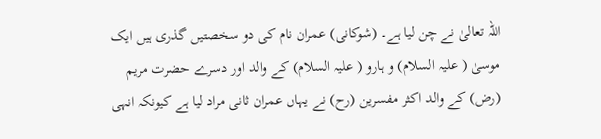اللہ تعالیٰ نے چن لیا ہے۔ (شوکانی) عمران نام کی دو سخصتیں گذری ہیں ایک موسیٰ ( علیہ السلام) و ہارو ( علیہ السلام) کے والد اور دسرے حضرت مریم (رض) کے والد اکثر مفسرین (رح) نے یہاں عمران ثانی مراد لیا ہے کیونکہ انہی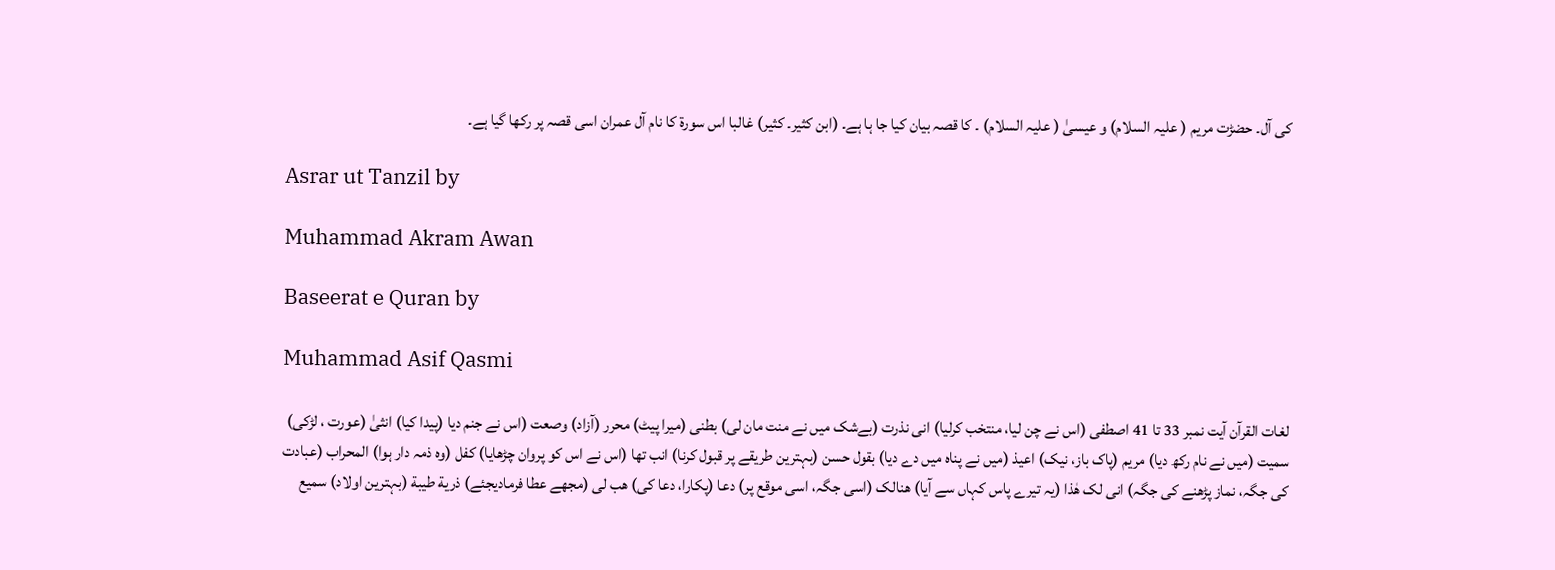کی آل۔ حضڑت مریم ( علیہ السلام) و عیسیٰ ( علیہ السلام) ۔ کا قصہ بیان کیا جا ہا ہے۔ (ابن کثیر۔ کثیر) غالبا اس سورة کا نام آل عمران اسی قصہ پر رکھا گیا ہے۔

Asrar ut Tanzil by

Muhammad Akram Awan

Baseerat e Quran by

Muhammad Asif Qasmi

لغات القرآن آیت نمبر 33 تا 41 اصطفی (اس نے چن لیا، منتخب کرلیا) انی نذرت (بےشک میں نے منت مان لی) بطنی (میرا پیٹ) محرر (آزاد) وصعت (اس نے جنم دیا (پیدا کیا) انثیٰ (عورت ، لڑکی) سمیت (میں نے نام رکھ دیا) مریم (پاک باز، نیک) اعیذ (میں نے پناہ میں دے دیا) بقول حسن (بہترین طریقے پر قبول کرنا) انب تھا (اس نے اس کو پروان چڑھایا) کفل (وہ ذمہ دار ہوا) المحراب (عبادت کی جگہ، نماز پڑھنے کی جگہ) انی لک ھٰذا (یہ تیرے پاس کہاں سے آیا) ھنالک (اسی جگہ، اسی موقع پر) دعا (پکارا، دعا کی) ھب لی (مجھے عطا فرمادیجئے) ذریة طیبة (بہترین اولاد) سمیع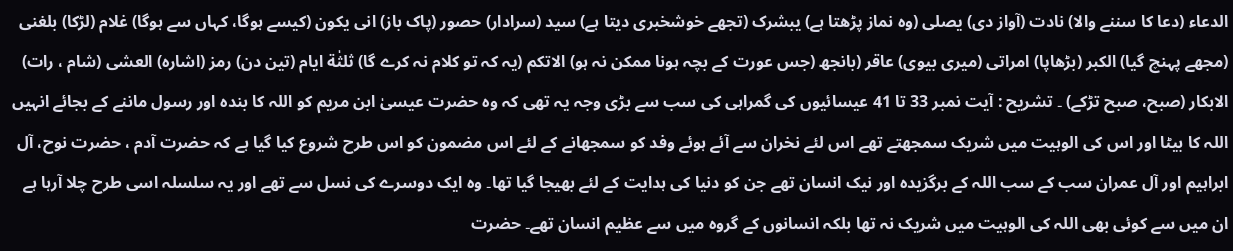الدعاء (دعا کا سننے والا) نادت (آواز دی) یصلی (وہ نماز پڑھتا ہے) یبشرک (تجھے خوشخبری دیتا ہے) سید (سرادار) حصور (پاک باز) انی یکون (کیسے ہوگا، کہاں سے ہوگا) غلام (لڑکا) بلغنی (مجھے پہنچ گیا) الکبر (بڑھاپا) امراتی (میری بیوی) عاقر (بانجھ (جس عورت کے بچہ ہونا ممکن نہ ہو) الاتکم (یہ کہ تو کلام نہ کرے گا) ثلثٰة ایام (تین دن) رمز (اشارہ) العشی (شام ، رات) الابکار (صبح، صبح تڑکے) ۔ تشریح : آیت نمبر 33 تا 41 عیسائیوں کی گمراہی کی سب سے بڑی وجہ یہ تھی کہ وہ حضرت عیسیٰ ابن مریم کو اللہ کا بندہ اور رسول ماننے کے بجائے انہیں اللہ کا بیٹا اور اس کی الوہیت میں شریک سمجھتے تھے اس لئے نخران سے آئے ہوئے وفد کو سمجھانے کے لئے اس مضمون کو اس طرح شروع کیا گیا ہے کہ حضرت آدم ، حضرت نوح، آل ابراہیم اور آل عمران سب کے سب اللہ کے برگزیدہ اور نیک انسان تھے جن کو دنیا کی ہدایت کے لئے بھیجا گیا تھا۔ وہ ایک دوسرے کی نسل سے تھے اور یہ سلسلہ اسی طرح چلا آرہا ہے ان میں سے کوئی بھی اللہ کی الوہیت میں شریک نہ تھا بلکہ انسانوں کے گروہ میں سے عظیم انسان تھے۔ حضرت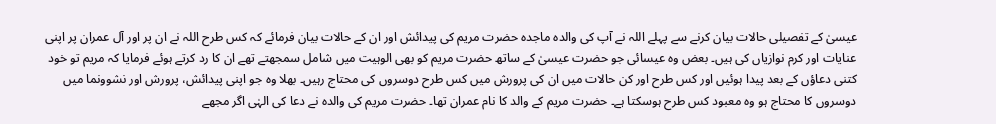عیسیٰ کے تفصیلی حالات بیان کرنے سے پہلے اللہ نے آپ کی والدہ ماجدہ حضرت مریم کی پیدائش اور ان کے حالات بیان فرمائے کہ کس طرح اللہ نے ان پر اور آل عمران پر اپنی عنایات اور کرم نوازیاں کی ہیں۔ بعض وہ عیسائی جو حضرت عیسیٰ کے ساتھ حضرت مریم کو بھی الوہیت میں شامل سمجھتے تھے ان کا رد کرتے ہوئے فرمایا کہ مریم تو خود کتنی دعاؤں کے بعد پیدا ہوئیں اور کس طرح اور کن حالات میں ان کی پرورش میں کس طرح دوسروں کی محتاج رہیں۔ بھلا وہ جو اپنی پیدائش، پرورش اور نشوونما میں دوسروں کا محتاج ہو وہ معبود کس طرح ہوسکتا ہے۔ حضرت مریم کے والد کا نام عمران تھا۔ حضرت مریم کی والدہ نے دعا کی الہٰی اگر مجھے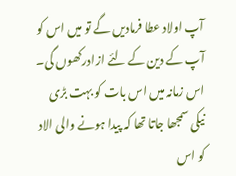آپ اولاد عطا فرمادیں گے تو میں اس کو آپ کے دین کے لئے ازادرکھوں گی۔ اس زمانہ میں اس بات کو بہت بڑی نیکی سمجھا جاتا تھا کہ پیدا ہونے والی الاد کو اس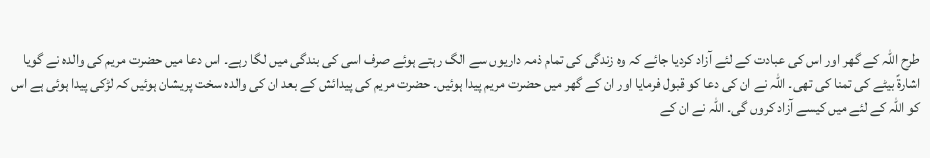طرح اللہ کے گھر اور اس کی عبادت کے لئے آزاد کردیا جائے کہ وہ زندگی کی تمام ذمہ داریوں سے الگ رہتے ہوئے صرف اسی کی بندگی میں لگا رہے۔ اس دعا میں حضرت مریم کی والدہ نے گویا اشارۃً بیٹے کی تمنا کی تھی۔ اللہ نے ان کی دعا کو قبول فرمایا اور ان کے گھر میں حضرت مریم پیدا ہوئیں۔ حضرت مریم کی پیدائش کے بعد ان کی والدہ سخت پریشان ہوئیں کہ لڑکی پیدا ہوئی ہے اس کو اللہ کے لئے میں کیسے آزاد کروں گی۔ اللہ نے ان کے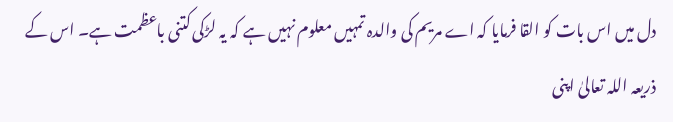دل میں اس بات کو القا فرمایا کہ اے مریم کی والدہ تمہیں معلوم نہیں ہے کہ یہ لڑکی کتنی باعظمت ہے۔ اس کے ذریعہ اللہ تعالیٰ اپنی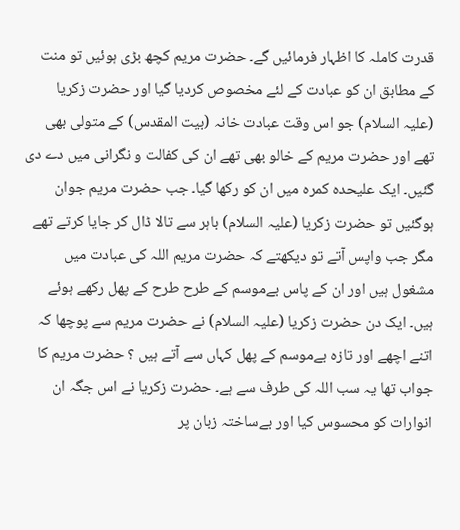قدرت کاملہ کا اظہار فرمائیں گے۔ حضرت مریم کچھ بڑی ہوئیں تو منت کے مطابق ان کو عبادت کے لئے مخصوص کردیا گیا اور حضرت زکریا (علیہ السلام) جو اس وقت عبادت خانہ (بیت المقدس) کے متولی بھی تھے اور حضرت مریم کے خالو بھی تھے ان کی کفالت و نگرانی میں دے دی گئیں۔ ایک علیحدہ کمرہ میں ان کو رکھا گیا۔ جب حضرت مریم جوان ہوگئیں تو حضرت زکریا (علیہ السلام) باہر سے تالا ڈال کر جایا کرتے تھے مگر جب واپس آتے تو دیکھتے کہ حضرت مریم اللہ کی عبادت میں مشغول ہیں اور ان کے پاس بےموسم کے طرح طرح کے پھل رکھے ہوئے ہیں۔ ایک دن حضرت زکریا (علیہ السلام) نے حضرت مریم سے پوچھا کہ اتنے اچھے اور تازہ بےموسم کے پھل کہاں سے آتے ہیں ؟ حضرت مریم کا جواب تھا یہ سب اللہ کی طرف سے ہے۔ حضرت زکریا نے اس جگہ ان انوارات کو محسوس کیا اور بےساختہ زبان پر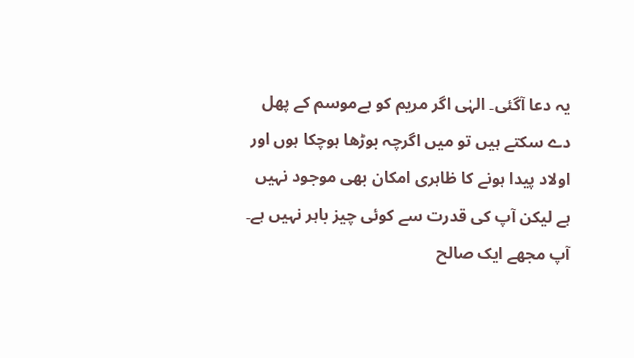یہ دعا آگئی۔ الہٰی اگر مریم کو بےموسم کے پھل دے سکتے ہیں تو میں اگرچہ بوڑھا ہوچکا ہوں اور اولاد پیدا ہونے کا ظاہری امکان بھی موجود نہیں ہے لیکن آپ کی قدرت سے کوئی چیز باہر نہیں ہے۔ آپ مجھے ایک صالح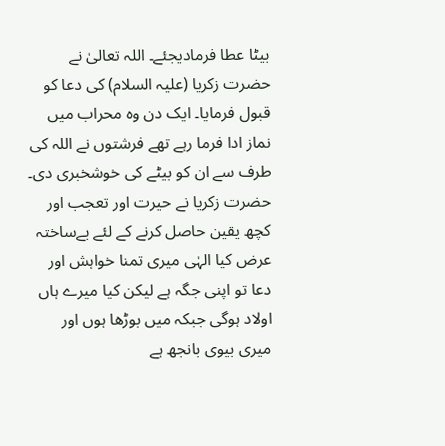بیٹا عطا فرمادیجئے۔ اللہ تعالیٰ نے حضرت زکریا (علیہ السلام) کی دعا کو قبول فرمایا۔ ایک دن وہ محراب میں نماز ادا فرما رہے تھے فرشتوں نے اللہ کی طرف سے ان کو بیٹے کی خوشخبری دی۔ حضرت زکریا نے حیرت اور تعجب اور کچھ یقین حاصل کرنے کے لئے بےساختہ عرض کیا الہٰی میری تمنا خواہش اور دعا تو اپنی جگہ ہے لیکن کیا میرے ہاں اولاد ہوگی جبکہ میں بوڑھا ہوں اور میری بیوی بانجھ ہے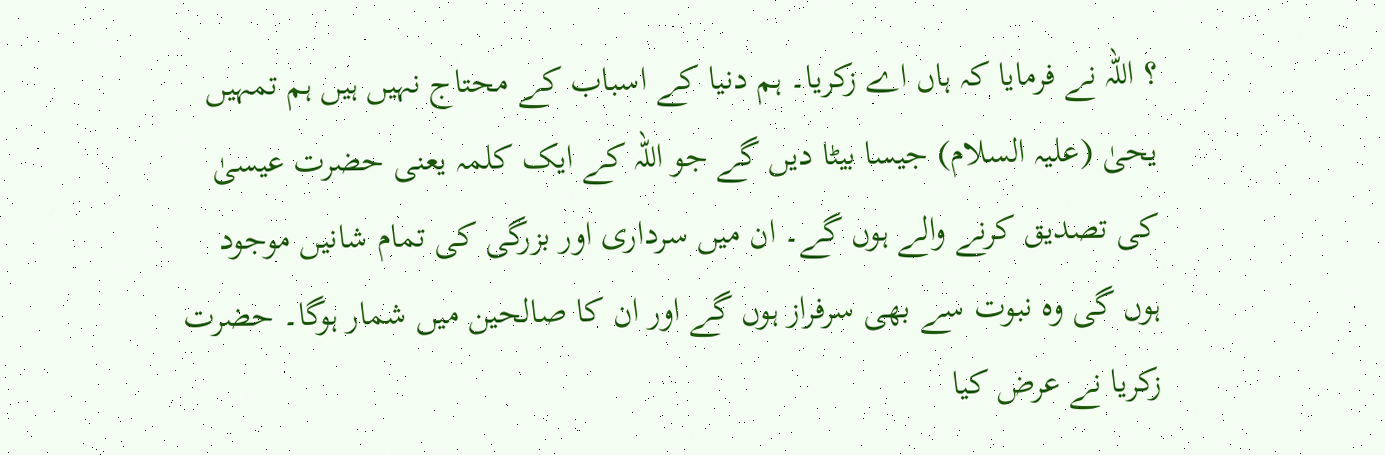؟ اللہ نے فرمایا کہ ہاں اے زکریا۔ ہم دنیا کے اسباب کے محتاج نہیں ہیں ہم تمہیں یحیٰ (علیہ السلام) جیسا بیٹا دیں گے جو اللہ کے ایک کلمہ یعنی حضرت عیسیٰ کی تصدیق کرنے والے ہوں گے۔ ان میں سرداری اور بزرگی کی تمام شانیں موجود ہوں گی وہ نبوت سے بھی سرفراز ہوں گے اور ان کا صالحین میں شمار ہوگا۔ حضرت زکریا نے عرض کیا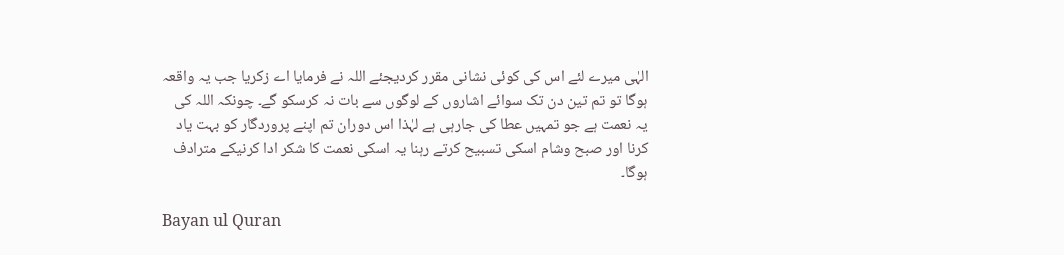الہٰی میرے لئے اس کی کوئی نشانی مقرر کردیجئے اللہ نے فرمایا اے زکریا جب یہ واقعہ ہوگا تو تم تین دن تک سوائے اشاروں کے لوگوں سے بات نہ کرسکو گے۔ چونکہ اللہ کی یہ نعمت ہے جو تمہیں عطا کی جارہی ہے لہٰذا اس دوران تم اپنے پروردگار کو بہت یاد کرنا اور صبح وشام اسکی تسبیح کرتے رہنا یہ اسکی نعمت کا شکر ادا کرنیکے مترادف ہوگا۔

Bayan ul Quran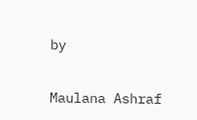by

Maulana Ashraf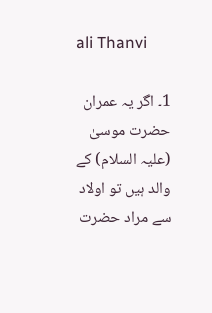ali Thanvi

1۔ اگر یہ عمران حضرت موسیٰ (علیہ السلام) کے والد ہیں تو اولاد سے مراد حضرت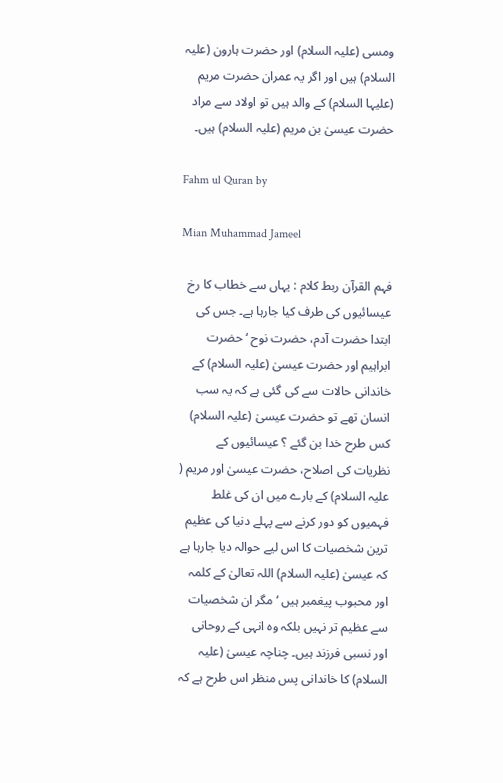ومسی (علیہ السلام) اور حضرت ہارون (علیہ السلام) ہیں اور اگر یہ عمران حضرت مریم (علیہا السلام) کے والد ہیں تو اولاد سے مراد حضرت عیسیٰ بن مریم (علیہ السلام) ہیں۔

Fahm ul Quran by

Mian Muhammad Jameel

فہم القرآن ربط کلام : یہاں سے خطاب کا رخ عیسائیوں کی طرف کیا جارہا ہے۔ جس کی ابتدا حضرت آدم، حضرت نوح ‘ حضرت ابراہیم اور حضرت عیسیٰ (علیہ السلام) کے خاندانی حالات سے کی گئی ہے کہ یہ سب انسان تھے تو حضرت عیسیٰ (علیہ السلام) کس طرح خدا بن گئے ؟ عیسائیوں کے نظریات کی اصلاح، حضرت عیسیٰ اور مریم ( علیہ السلام) کے بارے میں ان کی غلط فہمیوں کو دور کرنے سے پہلے دنیا کی عظیم ترین شخصیات کا اس لیے حوالہ دیا جارہا ہے کہ عیسیٰ (علیہ السلام) اللہ تعالیٰ کے کلمہ اور محبوب پیغمبر ہیں ‘ مگر ان شخصیات سے عظیم تر نہیں بلکہ وہ انہی کے روحانی اور نسبی فرزند ہیں۔ چناچہ عیسیٰ (علیہ السلام) کا خاندانی پس منظر اس طرح ہے کہ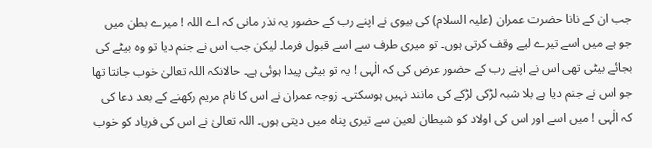جب ان کے نانا حضرت عمران (علیہ السلام) کی بیوی نے اپنے رب کے حضور یہ نذر مانی کہ اے اللہ ! میرے بطن میں جو ہے میں اسے تیرے لیے وقف کرتی ہوں۔ تو میری طرف سے اسے قبول فرما۔ لیکن جب اس نے جنم دیا تو وہ بیٹے کی بجائے بیٹی تھی اس نے اپنے رب کے حضور عرض کی کہ الٰہی ! یہ تو بیٹی پیدا ہوئی ہے۔ حالانکہ اللہ تعالیٰ خوب جانتا تھا جو اس نے جنم دیا ہے بلا شبہ لڑکی لڑکے کی مانند نہیں ہوسکتی۔ زوجہ عمران نے اس کا نام مریم رکھنے کے بعد دعا کی کہ الٰہی ! میں اسے اور اس کی اولاد کو شیطان لعین سے تیری پناہ میں دیتی ہوں۔ اللہ تعالیٰ نے اس کی فریاد کو خوب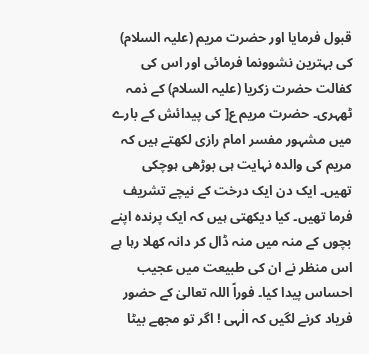قبول فرمایا اور حضرت مریم (علیہ السلام) کی بہترین نشوونما فرمائی اور اس کی کفالت حضرت زکریا (علیہ السلام) کے ذمہ ٹھہری۔ حضرت مریم ع[ کی پیدائش کے بارے میں مشہور مفسر امام رازی لکھتے ہیں کہ مریم کی والدہ نہایت ہی بوڑھی ہوچکی تھیں۔ ایک دن ایک درخت کے نیچے تشریف فرما تھیں۔ کیا دیکھتی ہیں کہ ایک پرندہ اپنے بچوں کے منہ میں منہ ڈال کر دانہ کھلا رہا ہے اس منظر نے ان کی طبیعت میں عجیب احساس پیدا کیا۔ فوراً اللہ تعالیٰ کے حضور فریاد کرنے لگیں کہ الٰہی ! اگر تو مجھے بیٹا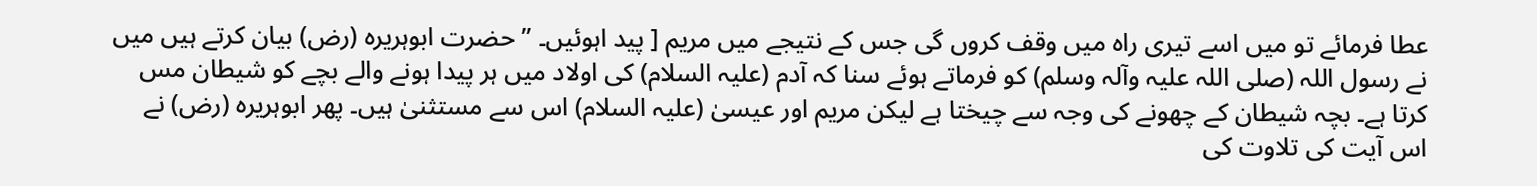عطا فرمائے تو میں اسے تیری راہ میں وقف کروں گی جس کے نتیجے میں مریم [ پید اہوئیں۔ ” حضرت ابوہریرہ (رض) بیان کرتے ہیں میں نے رسول اللہ (صلی اللہ علیہ وآلہ وسلم) کو فرماتے ہوئے سنا کہ آدم (علیہ السلام) کی اولاد میں ہر پیدا ہونے والے بچے کو شیطان مس کرتا ہے۔ بچہ شیطان کے چھونے کی وجہ سے چیختا ہے لیکن مریم اور عیسیٰ (علیہ السلام) اس سے مستثنیٰ ہیں۔ پھر ابوہریرہ (رض) نے اس آیت کی تلاوت کی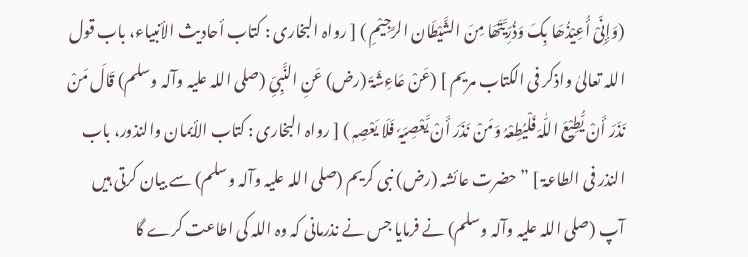(وَإِنِّیْ أُعِیْذُھَا بِکَ وَذُرِّیَّتَھَا مِنَ الشَّیْطَان الرَّجِیْمِ ) [ رواہ البخاری : کتاب أحادیث الأنبیاء، باب قول اللہ تعالیٰ واذکر فی الکتاب مریم ] (عَنْ عَاءِشَۃَ (رض) عَنِ النَّبِیِّ (صلی اللہ علیہ وآلہ وسلم) قَالَ مَنْ نَذَرَ أَنْ یُّطِیْعَ اللّٰہَ فَلْیُطِعْہُ وَمَنْ نَذَرَ أَنْ یَّعْصِیَہٗ فَلَا یَعْصِہٖ ) [ رواہ البخاری : کتاب الأیمان والنذور، باب النذر فی الطاعۃ ] ” حضرت عائشہ (رض) نبی کریم (صلی اللہ علیہ وآلہ وسلم) سے بیان کرتی ہیں آپ (صلی اللہ علیہ وآلہ وسلم) نے فرمایا جس نے نذرمانی کہ وہ اللہ کی اطاعت کرے گا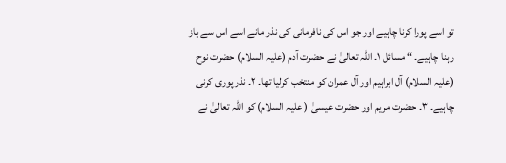تو اسے پورا کرنا چاہیے اور جو اس کی نافرمانی کی نذر مانے اسے اس سے باز رہنا چاہیے۔ “ مسائل ١۔ اللہ تعالیٰ نے حضرت آدم (علیہ السلام) حضرت نوح (علیہ السلام) آل ابراہیم اور آل عمران کو منتخب کرلیا تھا۔ ٢۔ نذر پوری کرنی چاہیے۔ ٣۔ حضرت مریم اور حضرت عیسیٰ ( علیہ السلام) کو اللہ تعالیٰ نے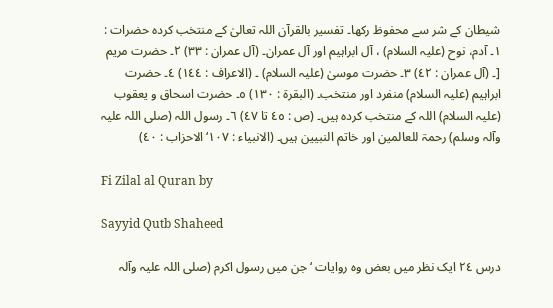شیطان کے شر سے محفوظ رکھا۔ تفسیر بالقرآن اللہ تعالیٰ کے منتخب کردہ حضرات : ١۔ آدم، نوح (علیہ السلام) ، آل ابراہیم اور آل عمران۔ (آل عمران : ٣٣) ٢۔ حضرت مریم [۔ (آل عمران : ٤٢) ٣۔ حضرت موسیٰ (علیہ السلام) ۔ (الاعراف : ١٤٤) ٤۔ حضرت ابراہیم (علیہ السلام) منفرد اور منتخب۔ (البقرۃ : ١٣٠) ٥۔ حضرت اسحاق و یعقوب (علیہ السلام) اللہ کے منتخب کردہ ہیں۔ (ص : ٤٥ تا ٤٧) ٦۔ رسول اللہ (صلی اللہ علیہ وآلہ وسلم) رحمۃ للعالمین اور خاتم النبیین ہیں۔ (الانبیاء : ١٠٧‘ الاحزاب : ٤٠)

Fi Zilal al Quran by

Sayyid Qutb Shaheed

درس ٢٤ ایک نظر میں بعض وہ روایات ‘ جن میں رسول اکرم (صلی اللہ علیہ وآلہ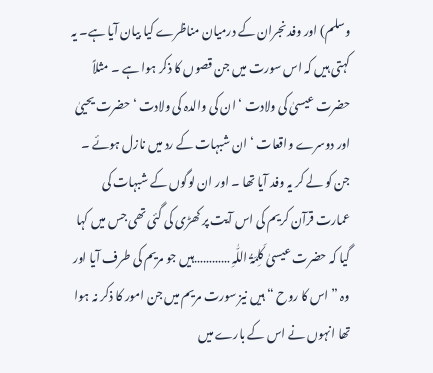وسلم) اور وفد نجران کے درمیان مناظرے کیا بیان آیا ہے۔ یہ کہتی ہیں کہ اس سورت میں جن قصوں کا ذکر ہوا ہے ۔ مثلاً حضرت عیسیٰ کی ولادت ‘ ان کی والدہ کی ولادت ‘ حضرت یحییٰ اور دوسرے واقعات ‘ ان شبہات کے رد میں نازل ہوئے ۔ جن کو لے کر یہ وفد آیا تھا ۔ اور ان لوگوں کے شبہات کی عمارت قرآن کریم کی اس آیت پر کھڑی کی گئی تھی جس میں کہا گیا کہ حضرت عیسیٰ کَلِمَۃُ اللّٰہِ …………ہیں جو مریم کی طرف آیا اور وہ ” اس کا روح “ ہیں نیز سورت مریم میں جن امور کا ذکر نہ ہوا تھا انہوں نے اس کے بارے میں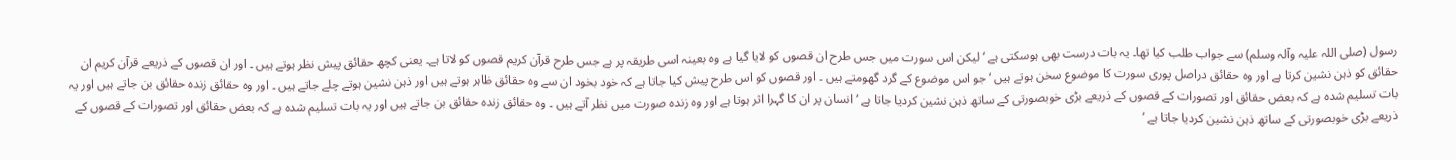رسول (صلی اللہ علیہ وآلہ وسلم) سے جواب طلب کیا تھا۔ یہ بات درست بھی ہوسکتی ہے ‘ لیکن اس سورت میں جس طرح ان قصوں کو لایا گیا ہے وہ بعینہ اسی طریقہ پر ہے جس طرح قرآن کریم قصوں کو لاتا ہے۔ یعنی کچھ حقائق پیش نظر ہوتے ہیں ۔ اور ان قصوں کے ذریعے قرآن کریم ان حقائق کو ذہن نشین کرتا ہے اور وہ حقائق دراصل پوری سورت کا موضوع سخن ہوتے ہیں ‘ جو اس موضوع کے گرد گھومتے ہیں ۔ اور قصوں کو اس طرح پیش کیا جاتا ہے کہ خود بخود ان سے وہ حقائق ظاہر ہوتے ہیں اور ذہن نشین ہوتے چلے جاتے ہیں ۔ اور وہ حقائق زندہ حقائق بن جاتے ہیں اور یہ بات تسلیم شدہ ہے کہ بعض حقائق اور تصورات کے قصوں کے ذریعے بڑی خوبصورتی کے ساتھ ذہن نشین کردیا جاتا ہے ‘ انسان پر ان کا گہرا اثر ہوتا ہے اور وہ زندہ صورت میں نظر آتے ہیں ۔ وہ حقائق زندہ حقائق بن جاتے ہیں اور یہ بات تسلیم شدہ ہے کہ بعض حقائق اور تصورات کے قصوں کے ذریعے بڑی خوبصورتی کے ساتھ ذہن نشین کردیا جاتا ہے ‘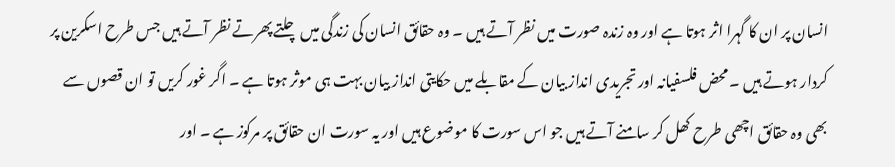انسان پر ان کا گہرا اثر ہوتا ہے اور وہ زندہ صورت میں نظر آتے ہیں ۔ وہ حقائق انسان کی زندگی میں چلتے پھرتے نظر آتے ہیں جس طرح اسکرین پر کردار ہوتے ہیں ۔ محض فلسفیانہ اور تجریدی انداز بیان کے مقابلے میں حکایتی انداز بیان بہت ہی موثر ہوتا ہے ۔ اگر غور کریں تو ان قصوں سے بھی وہ حقائق اچھی طرح کھل کر سامنے آتے ہیں جو اس سورت کا موضوع ہیں اور یہ سورت ان حقائق پر مرکوز ہے ۔ اور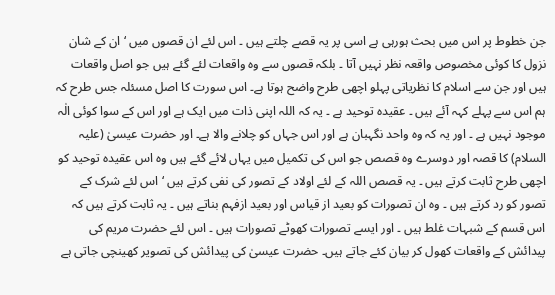جن خطوط پر اس میں بحث ہورہی ہے اسی پر یہ قصے چلتے ہیں ۔ اس لئے ان قصوں میں ‘ ان کے شان نزول کا کوئی مخصوص واقعہ نظر نہیں آتا ۔ بلکہ قصوں سے وہ واقعات لئے گئے ہیں جو اصل واقعات ہیں اور جن سے اسلام کا نظریاتی پہلو اچھی طرح واضح ہوتا ہے۔ اس سورت کا اصل مسئلہ جس طرح کہ ہم اس سے پہلے کہہ آئے ہیں ۔ عقیدہ توحید ہے ۔ یہ کہ اللہ اپنی ذات میں ایک ہے اور اس کے سوا کوئی الٰہ موجود نہیں ہے ۔ اور یہ کہ وہ واحد نگہبان ہے اور اس جہاں کو چلانے والا ہے۔ اور حضرت عیسیٰ (علیہ السلام) کا قصہ اور دوسرے وہ قصص جو اس کی تکمیل میں یہاں لائے گئے ہیں وہ اس عقیدہ توحید کو اچھی طرح ثابت کرتے ہیں ۔ یہ قصص اللہ کے لئے اولاد کے تصور کی نفی کرتے ہیں ‘ اس لئے شرک کے تصور کو رد کرتے ہیں ۔ وہ ان تصورات کو بعید از قیاس اور بعید ازفہم بناتے ہیں ۔ یہ ثابت کرتے ہیں کہ اس قسم کے شبہات غلط ہیں ۔ اور ایسے تصورات کھوٹے تصورات ہیں ۔ اس لئے حضرت مریم کی پیدائش کے واقعات کھول کر بیان کئے جاتے ہیں۔ حضرت عیسیٰ کی پیدائش کی تصویر کھینچی جاتی ہے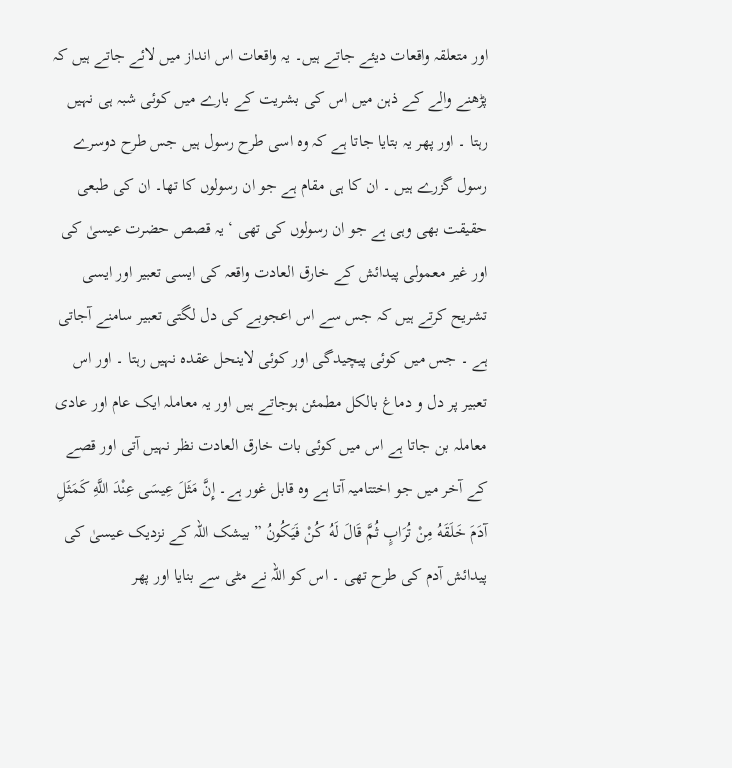اور متعلقہ واقعات دیئے جاتے ہیں۔ یہ واقعات اس انداز میں لائے جاتے ہیں کہ پڑھنے والے کے ذہن میں اس کی بشریت کے بارے میں کوئی شبہ ہی نہیں رہتا ۔ اور پھر یہ بتایا جاتا ہے کہ وہ اسی طرح رسول ہیں جس طرح دوسرے رسول گزرے ہیں ۔ ان کا ہی مقام ہے جو ان رسولوں کا تھا۔ ان کی طبعی حقیقت بھی وہی ہے جو ان رسولوں کی تھی ‘ یہ قصص حضرت عیسیٰ کی اور غیر معمولی پیدائش کے خارق العادت واقعہ کی ایسی تعبیر اور ایسی تشریح کرتے ہیں کہ جس سے اس اعجوبے کی دل لگتی تعبیر سامنے آجاتی ہے ۔ جس میں کوئی پیچیدگی اور کوئی لاینحل عقدہ نہیں رہتا ۔ اور اس تعبیر پر دل و دماغ بالکل مطمئن ہوجاتے ہیں اور یہ معاملہ ایک عام اور عادی معاملہ بن جاتا ہے اس میں کوئی بات خارق العادت نظر نہیں آتی اور قصے کے آخر میں جو اختتامیہ آتا ہے وہ قابل غور ہے۔ إِنَّ مَثَلَ عِيسَى عِنْدَ اللَّهِ كَمَثَلِ آدَمَ خَلَقَهُ مِنْ تُرَابٍ ثُمَّ قَالَ لَهُ كُنْ فَيَكُونُ ” بیشک اللہ کے نزدیک عیسیٰ کی پیدائش آدم کی طرح تھی ۔ اس کو اللہ نے مٹی سے بنایا اور پھر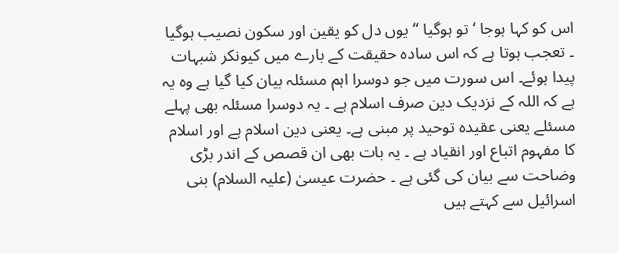اس کو کہا ہوجا ‘ تو ہوگیا “ یوں دل کو یقین اور سکون نصیب ہوگیا ۔ تعجب ہوتا ہے کہ اس سادہ حقیقت کے بارے میں کیونکر شبہات پیدا ہوئے۔ اس سورت میں جو دوسرا اہم مسئلہ بیان کیا گیا ہے وہ یہ ہے کہ اللہ کے نزدیک دین صرف اسلام ہے ۔ یہ دوسرا مسئلہ بھی پہلے مسئلے یعنی عقیدہ توحید پر مبنی ہے۔ یعنی دین اسلام ہے اور اسلام کا مفہوم اتباع اور انقیاد ہے ۔ یہ بات بھی ان قصص کے اندر بڑی وضاحت سے بیان کی گئی ہے ۔ حضرت عیسیٰ (علیہ السلام) بنی اسرائیل سے کہتے ہیں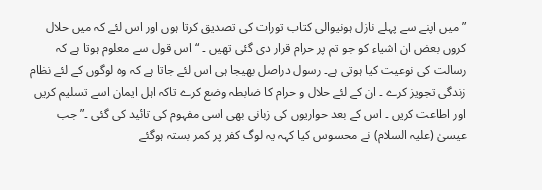” میں اپنے سے پہلے نازل ہونیوالی کتاب تورات کی تصدیق کرتا ہوں اور اس لئے کہ میں حلال کروں بعض ان اشیاء کو جو تم پر حرام قرار دی گئی تھیں ۔ “ اس قول سے معلوم ہوتا ہے کہ رسالت کی نوعیت کیا ہوتی ہے۔ رسول دراصل بھیجا ہی اس لئے جاتا ہے کہ وہ لوگوں کے لئے نظام زندگی تجویز کرے ۔ ان کے لئے حلال و حرام کا ضابطہ وضع کرے تاکہ اہل ایمان اسے تسلیم کریں اور اطاعت کریں ۔ اس کے بعد حواریوں کی زبانی بھی اسی مفہوم کی تائید کی گئی ۔” جب عیسیٰ (علیہ السلام) نے محسوس کیا کہہ یہ لوگ کفر پر کمر بستہ ہوگئے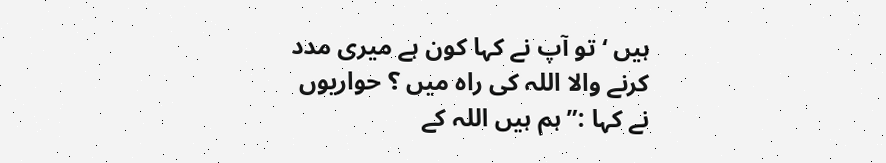ہیں ‘ تو آپ نے کہا کون ہے میری مدد کرنے والا اللہ کی راہ میں ؟ حواریوں نے کہا :” ہم ہیں اللہ کے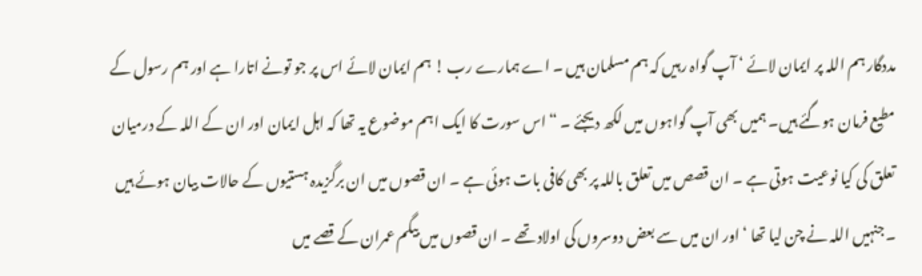مددگار ہم اللہ پر ایمان لائے ‘ آپ گواہ رہیں کہ ہم مسلمان ہیں ۔ اے ہمارے رب ! ہم ایمان لائے اس پر جو تونے اتارا ہے اور ہم رسول کے مطیع فرمان ہوگئے ہیں۔ ہمیں بھی آپ گواہوں میں لکھ دیجئے ۔ “ اس سورت کا ایک اہم موضوع یہ تھا کہ اہل ایمان اور ان کے اللہ کے درمیان تعلق کی کیا نوعیت ہوتی ہے ۔ ان قصص میں تعلق باللہ پر بھی کافی بات ہوئی ہے ۔ ان قصوں میں ان برگزیدہ ہستیوں کے حالات بیان ہوئے ہیں ۔ جنہیں اللہ نے چن لیا تھا ‘ اور ان میں سے بعض دوسروں کی اولاد تھے ۔ ان قصوں میں بیگم عمران کے قصے میں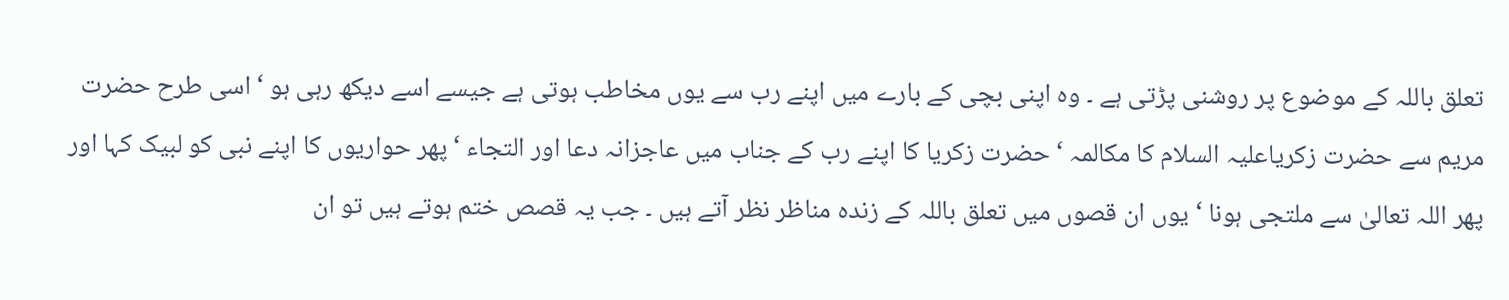تعلق باللہ کے موضوع پر روشنی پڑتی ہے ۔ وہ اپنی بچی کے بارے میں اپنے رب سے یوں مخاطب ہوتی ہے جیسے اسے دیکھ رہی ہو ‘ اسی طرح حضرت مریم سے حضرت زکریاعلیہ السلام کا مکالمہ ‘ حضرت زکریا کا اپنے رب کے جناب میں عاجزانہ دعا اور التجاء ‘ پھر حواریوں کا اپنے نبی کو لبیک کہا اور پھر اللہ تعالیٰ سے ملتجی ہونا ‘ یوں ان قصوں میں تعلق باللہ کے زندہ مناظر نظر آتے ہیں ۔ جب یہ قصص ختم ہوتے ہیں تو ان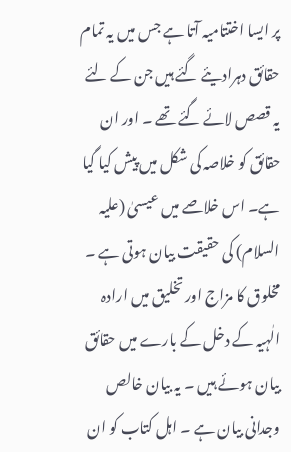پر ایسا اختتامیہ آتا ہے جس میں یہ تمام حقائق دہرادیئے گئے ہیں جن کے لئے یہ قصص لائے گئے تھے ۔ اور ان حقائق کو خلاصہ کی شکل میں پیش کیا گیا ہے۔ اس خلاصے میں عیسیٰ (علیہ السلام) کی حقیقت بیان ہوتی ہے ۔ مخلوق کا مزاج اور تخلیق میں ارادہ الٰہیہ کے دخل کے بارے میں حقائق بیان ہوئے ہیں ۔ یہ بیان خالص وجدانی بیان ہے ۔ اہل کتاب کو ان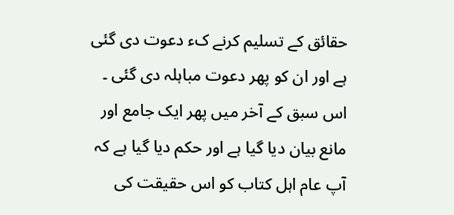حقائق کے تسلیم کرنے کء دعوت دی گئی ہے اور ان کو پھر دعوت مباہلہ دی گئی ۔ اس سبق کے آخر میں پھر ایک جامع اور مانع بیان دیا گیا ہے اور حکم دیا گیا ہے کہ آپ عام اہل کتاب کو اس حقیقت کی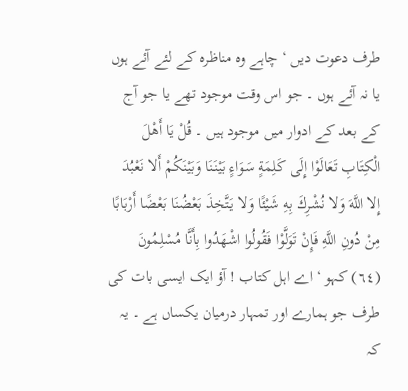طرف دعوت دیں ‘ چاہے وہ مناظرہ کے لئے آئے ہوں یا نہ آئے ہوں ۔ جو اس وقت موجود تھے یا جو آج کے بعد کے ادوار میں موجود ہیں ۔ قُلْ يَا أَهْلَ الْكِتَابِ تَعَالَوْا إِلَى كَلِمَةٍ سَوَاءٍ بَيْنَنَا وَبَيْنَكُمْ أَلا نَعْبُدَ إِلا اللَّهَ وَلا نُشْرِكَ بِهِ شَيْئًا وَلا يَتَّخِذَ بَعْضُنَا بَعْضًا أَرْبَابًا مِنْ دُونِ اللَّهِ فَإِنْ تَوَلَّوْا فَقُولُوا اشْهَدُوا بِأَنَّا مُسْلِمُونَ (٦٤) کہو ‘ اے اہل کتاب ! آؤ ایک ایسی بات کی طرف جو ہمارے اور تمہار درمیان یکساں ہے ۔ یہ کہ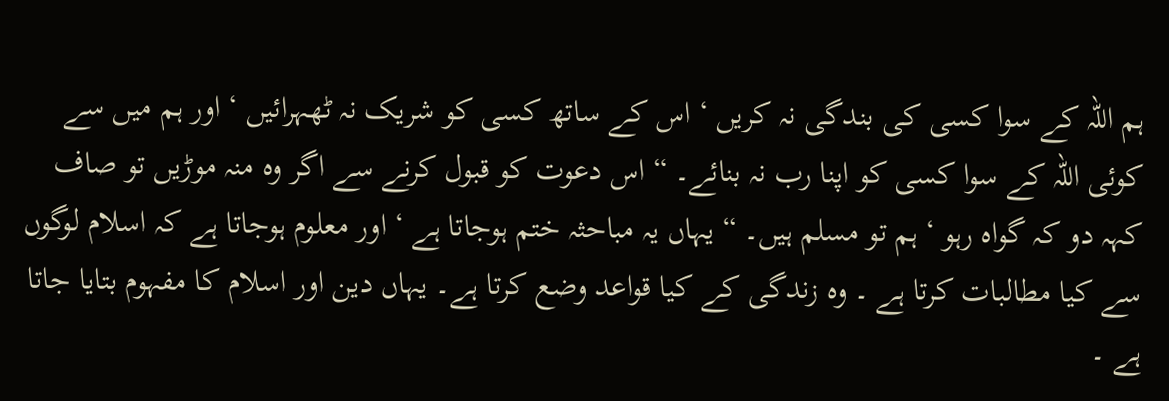ہم اللہ کے سوا کسی کی بندگی نہ کریں ‘ اس کے ساتھ کسی کو شریک نہ ٹھہرائیں ‘ اور ہم میں سے کوئی اللہ کے سوا کسی کو اپنا رب نہ بنائے۔ “ اس دعوت کو قبول کرنے سے اگر وہ منہ موڑیں تو صاف کہہ دو کہ گواہ رہو ‘ ہم تو مسلم ہیں۔ “ یہاں یہ مباحثہ ختم ہوجاتا ہے ‘ اور معلوم ہوجاتا ہے کہ اسلام لوگوں سے کیا مطالبات کرتا ہے ۔ وہ زندگی کے کیا قواعد وضع کرتا ہے۔ یہاں دین اور اسلام کا مفہوم بتایا جاتا ہے ۔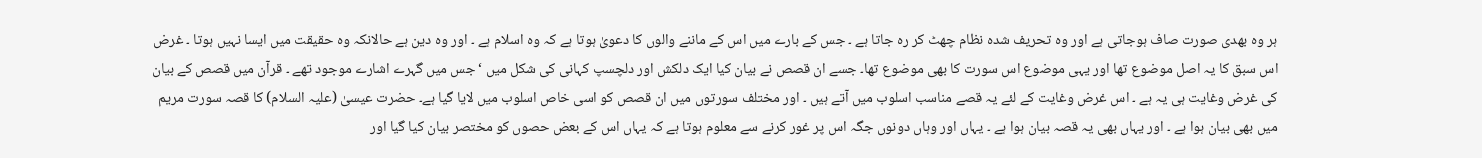ہر وہ بھدی صورت صاف ہوجاتی ہے اور وہ تحریف شدہ نظام چھٹ کر رہ جاتا ہے ۔ جس کے بارے میں اس کے ماننے والوں کا دعویٰ ہوتا ہے کہ وہ اسلام ہے ۔ اور وہ دین ہے حالانکہ وہ حقیقت میں ایسا نہیں ہوتا ۔ غرض اس سبق کا یہ اصل موضوع تھا اور یہی موضوع اس سورت کا بھی موضوع تھا۔ جسے ان قصص نے بیان کیا ایک دلکش اور دلچسپ کہانی کی شکل میں ‘ جس میں گہرے اشارے موجود تھے ۔ قرآن میں قصص کے بیان کی غرض وغایت ہی یہ ہے ۔ اس غرض وغایت کے لئے یہ قصے مناسب اسلوب میں آتے ہیں ۔ اور مختلف سورتوں میں ان قصص کو اسی خاص اسلوب میں لایا گیا ہے۔ حضرت عیسیٰ (علیہ السلام) کا قصہ سورت مریم میں بھی بیان ہوا ہے ۔ اور یہاں بھی یہ قصہ بیان ہوا ہے ۔ یہاں اور وہاں دونوں جگہ اس پر غور کرنے سے معلوم ہوتا ہے کہ یہاں اس کے بعض حصوں کو مختصر بیان کیا گیا اور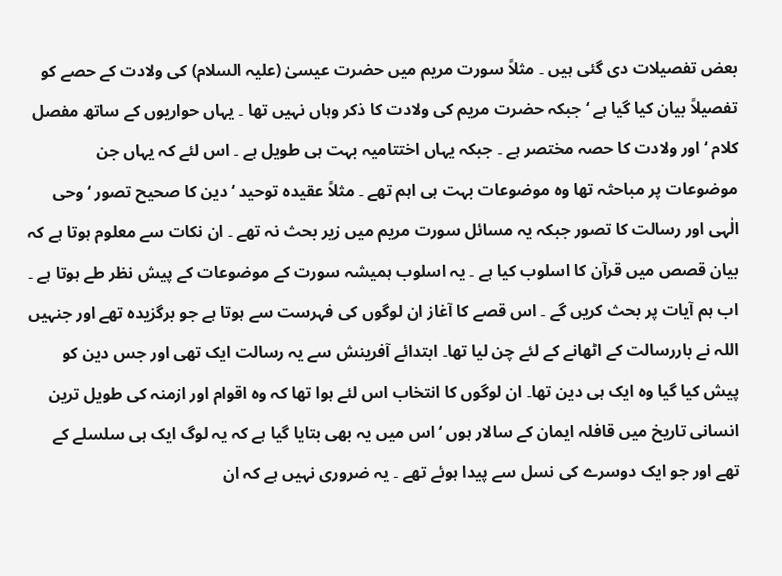بعض تفصیلات دی گئی ہیں ۔ مثلاً سورت مریم میں حضرت عیسیٰ (علیہ السلام) کی ولادت کے حصے کو تفصیلاً بیان کیا گیا ہے ‘ جبکہ حضرت مریم کی ولادت کا ذکر وہاں نہیں تھا ۔ یہاں حواریوں کے ساتھ مفصل کلام ‘ اور ولادت کا حصہ مختصر ہے ۔ جبکہ یہاں اختتامیہ بہت ہی طویل ہے ۔ اس لئے کہ یہاں جن موضوعات پر مباحثہ تھا وہ موضوعات بہت ہی اہم تھے ۔ مثلاً عقیدہ توحید ‘ دین کا صحیح تصور ‘ وحی الٰہی اور رسالت کا تصور جبکہ یہ مسائل سورت مریم میں زیر بحث نہ تھے ۔ ان نکات سے معلوم ہوتا ہے کہ بیان قصص میں قرآن کا اسلوب کیا ہے ۔ یہ اسلوب ہمیشہ سورت کے موضوعات کے پیش نظر طے ہوتا ہے ۔ اب ہم آیات پر بحث کریں گے ۔ اس قصے کا آغاز ان لوگوں کی فہرست سے ہوتا ہے جو برگزیدہ تھے اور جنہیں اللہ نے باررسالت کے اٹھانے کے لئے چن لیا تھا۔ ابتدائے آفرینش سے یہ رسالت ایک تھی اور جس دین کو پیش کیا گیا وہ ایک ہی دین تھا۔ ان لوگوں کا انتخاب اس لئے ہوا تھا کہ وہ اقوام اور ازمنہ کی طویل ترین انسانی تاریخ میں قافلہ ایمان کے سالار ہوں ‘ اس میں یہ بھی بتایا گیا ہے کہ یہ لوگ ایک ہی سلسلے کے تھے اور جو ایک دوسرے کی نسل سے پیدا ہوئے تھے ۔ یہ ضروری نہیں ہے کہ ان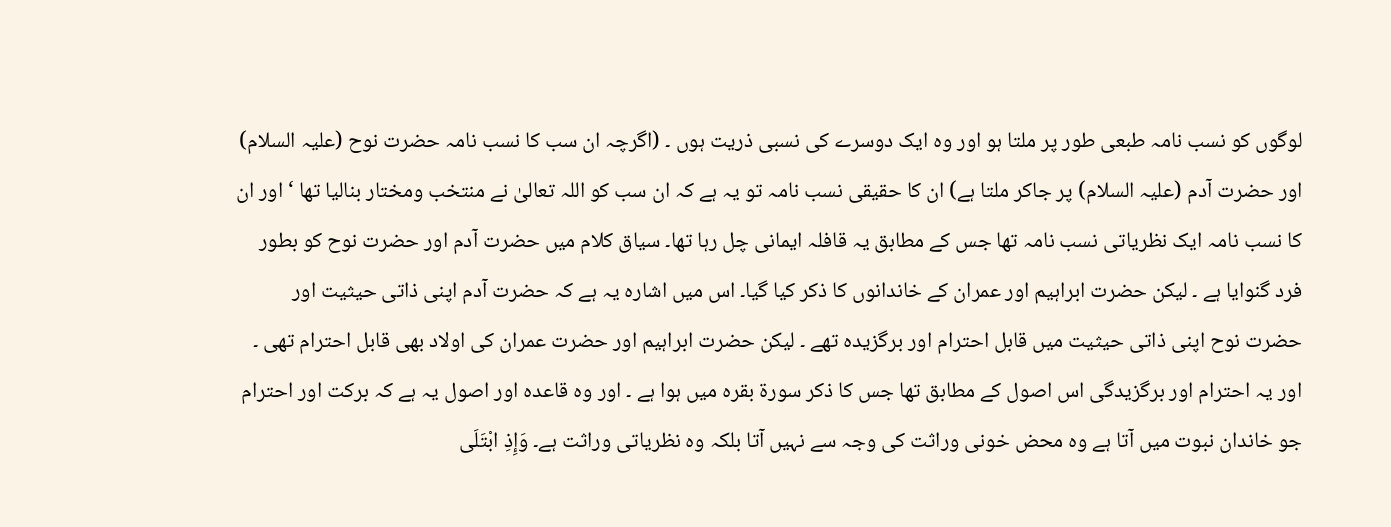لوگوں کو نسب نامہ طبعی طور پر ملتا ہو اور وہ ایک دوسرے کی نسبی ذریت ہوں ۔ (اگرچہ ان سب کا نسب نامہ حضرت نوح (علیہ السلام) اور حضرت آدم (علیہ السلام) پر جاکر ملتا ہے) ان کا حقیقی نسب نامہ تو یہ ہے کہ ان سب کو اللہ تعالیٰ نے منتخب ومختار بنالیا تھا ‘ اور ان کا نسب نامہ ایک نظریاتی نسب نامہ تھا جس کے مطابق یہ قافلہ ایمانی چل رہا تھا۔ سیاق کلام میں حضرت آدم اور حضرت نوح کو بطور فرد گنوایا ہے ۔ لیکن حضرت ابراہیم اور عمران کے خاندانوں کا ذکر کیا گیا۔ اس میں اشارہ یہ ہے کہ حضرت آدم اپنی ذاتی حیثیت اور حضرت نوح اپنی ذاتی حیثیت میں قابل احترام اور برگزیدہ تھے ۔ لیکن حضرت ابراہیم اور حضرت عمران کی اولاد بھی قابل احترام تھی ۔ اور یہ احترام اور برگزیدگی اس اصول کے مطابق تھا جس کا ذکر سورة بقرہ میں ہوا ہے ۔ اور وہ قاعدہ اور اصول یہ ہے کہ برکت اور احترام جو خاندان نبوت میں آتا ہے وہ محض خونی وراثت کی وجہ سے نہیں آتا بلکہ وہ نظریاتی وراثت ہے۔ وَإِذِ ابْتَلَى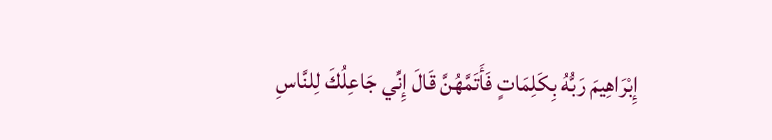إِبْرَاهِيمَ رَبُّهُ بِكَلِمَاتٍ فَأَتَمَّهُنَّ قَالَ إِنِّي جَاعِلُكَ لِلنَّاسِ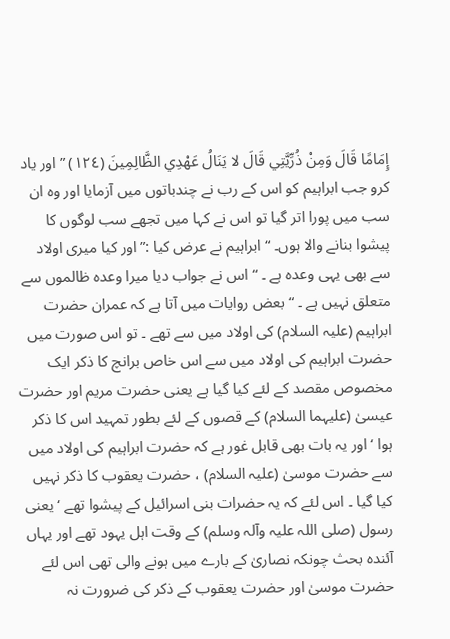إِمَامًا قَالَ وَمِنْ ذُرِّيَّتِي قَالَ لا يَنَالُ عَهْدِي الظَّالِمِينَ (١٢٤) ” اور یاد کرو جب ابراہیم کو اس کے رب نے چندباتوں میں آزمایا اور وہ ان سب میں پورا اتر گیا تو اس نے کہا میں تجھے سب لوگوں کا پیشوا بنانے والا ہوں۔ “ ابراہیم نے عرض کیا :” اور کیا میری اولاد سے بھی یہی وعدہ ہے ۔ “ اس نے جواب دیا میرا وعدہ ظالموں سے متعلق نہیں ہے ۔ “ بعض روایات میں آتا ہے کہ عمران حضرت ابراہیم (علیہ السلام) کی اولاد میں سے تھے ۔ تو اس صورت میں حضرت ابراہیم کی اولاد میں سے اس خاص برانچ کا ذکر ایک مخصوص مقصد کے لئے کیا گیا ہے یعنی حضرت مریم اور حضرت عیسیٰ (علیہما السلام) کے قصوں کے لئے بطور تمہید اس کا ذکر ہوا ‘ اور یہ بات بھی قابل غور ہے کہ حضرت ابراہیم کی اولاد میں سے حضرت موسیٰ (علیہ السلام) ، حضرت یعقوب کا ذکر نہیں کیا گیا ۔ اس لئے کہ یہ حضرات بنی اسرائیل کے پیشوا تھے ‘ یعنی رسول (صلی اللہ علیہ وآلہ وسلم) کے وقت اہل یہود تھے اور یہاں آئندہ بحث چونکہ نصاریٰ کے بارے میں ہونے والی تھی اس لئے حضرت موسیٰ اور حضرت یعقوب کے ذکر کی ضرورت نہ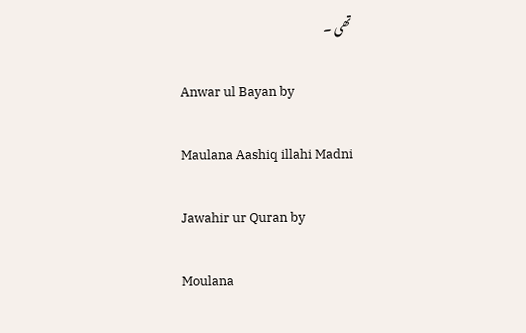تھی ۔

Anwar ul Bayan by

Maulana Aashiq illahi Madni

Jawahir ur Quran by

Moulana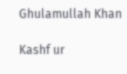Ghulamullah Khan

Kashf ur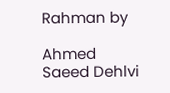Rahman by

Ahmed Saeed Dehlvi